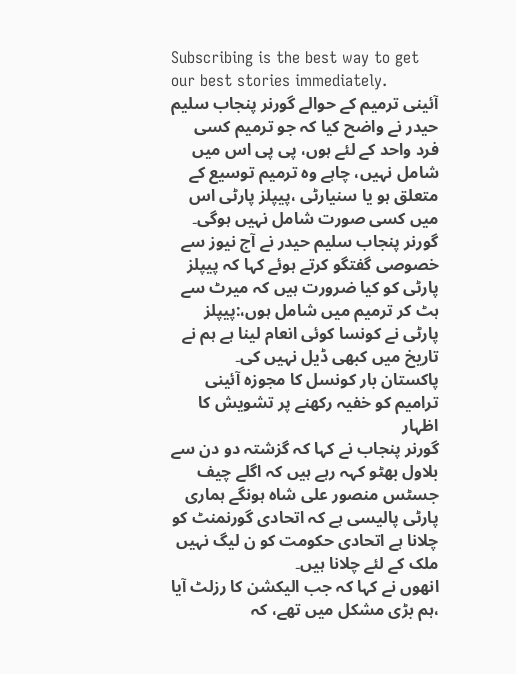Subscribing is the best way to get our best stories immediately.
آئینی ترمیم کے حوالے گورنر پنجاب سلیم حیدر نے واضح کیا کہ جو ترمیم کسی فرد واحد کے لئے ہوں، پی پی اس میں شامل نہیں، چاہے وہ ترمیم توسیع کے متعلق ہو یا سنیارٹی ،پیپلز پارٹی اس میں کسی صورت شامل نہیں ہوگی۔
گورنر پنجاب سلیم حیدر نے آج نیوز سے خصوصی گفتگو کرتے ہوئے کہا کہ پیپلز پارٹی کو کیا ضرورت ہیں کہ میرٹ سے ہٹ کر ترمیم میں شامل ہوں،:پیپلز پارٹی نے کونسا کوئی انعام لینا ہے ہم نے تاریخ میں کبھی ڈیل نہیں کی۔
پاکستان بار کونسل کا مجوزہ آئینی ترامیم کو خفیہ رکھنے پر تشویش کا اظہار
گورنر پنجاب نے کہا کہ گزشتہ دو دن سے بلاول بھٹو کہہ رہے ہیں کہ اگلے چیف جسٹس منصور علی شاہ ہونگے ہماری پارٹی پالیسی ہے کہ اتحادی گورنمنٹ کو چلانا ہے اتحادی حکومت کو ن لیگ نہیں ملک کے لئے چلانا ہیں۔
انھوں نے کہا کہ جب الیکشن کا رزلٹ آیا ،ہم بڑی مشکل میں تھے، کہ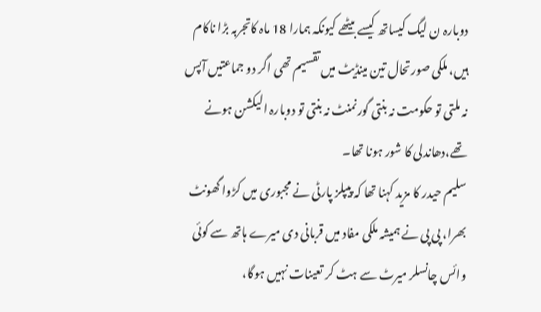دوبارہ ن لیگ کیساتھ کیسے بیٹھے کیونکہ ہمارا 18 ماہ کاتجربہ بڑا ناکام ہیں، ملکی صورتحال تین مینڈیٹ میں تقسیم تھی اگر دو جماعتیں آپس نہ ملتی تو حکومت نہ بنتی گورنمنٹ نہ بنتی تو دوبارہ الیکشن ہونے تھے،دھاندلی کا شور ہونا تھا۔
سلیم حیدر کا مزید کہنا تھا کہ پیپلز پارٹی نے مجبوری میں کڑوا گھونٹ بھرا، پی پی نے ہمیشہ ملکی مفاد میں قربانی دی میرے ہاتھ سے کوئی وائس چانسلر میرٹ سے ہٹ کر تعینات نہیں ہوگا،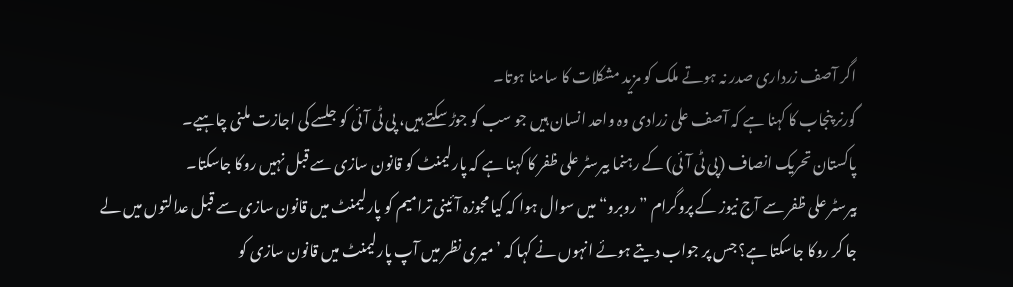اگر آصف زرداری صدر نہ ہوتے ملک کو مزید مشکلات کا سامنا ہوتا۔
گورنر پنجاب کا کہنا ہے کہ آصف علی زرادی وہ واحد انسان ہیں جو سب کو جوڑ سکتے ہیں، پی ٹی آئی کو جلسے کی اجازت ملنی چاہیے۔
پاکستان تحریک انصاف (پی ٹی آئی) کے رہنما بیرسٹر علی ظفر کا کہنا ہے کہ پارلیمنٹ کو قانون سازی سے قبل نہیں روکا جاسکتا۔
بیرسٹر علی ظفر سے آج نیوز کے پروگرام ”روبرو“ میں سوال ہوا کہ کیا مجوزہ آئینی ترامیم کو پارلیمنٹ میں قانون سازی سے قبل عدالتوں میں لے جا کر روکا جاسکتا ہے؟ جس پر جواب دیتے ہوئے انہوں نے کہا کہ ’میری نظر میں آپ پارلیمنٹ میں قانون سازی کو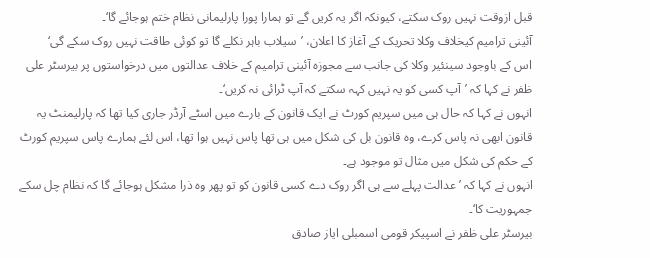قبل ازوقت نہیں روک سکتے، کیونکہ اگر یہ کریں گے تو ہمارا پورا پارلیمانی نظام ختم ہوجائے گا‘۔
آئینی ترامیم کیخلاف وکلا تحریک کے آغاز کا اعلان، ’سیلاب باہر نکلے گا تو کوئی طاقت نہیں روک سکے گی‘
اس کے باوجود سینئیر وکلا کی جانب سے مجوزہ آئینی ترامیم کے خلاف عدالتوں میں درخواستوں پر بیرسٹر علی ظفر نے کہا کہ ’آپ کسی کو یہ نہیں کہہ سکتے کہ آپ ٹرائی نہ کریں‘۔
انہوں نے کہا کہ حال ہی میں سپریم کورٹ نے ایک قانون کے بارے میں اسٹے آرڈر جاری کیا تھا کہ پارلیمنٹ یہ قانون ابھی نہ پاس کرے، وہ قانون بل کی شکل میں ہی تھا پاس نہیں ہوا تھا، اس لئے ہمارے پاس سپریم کورٹ کے حکم کی شکل میں مثال تو موجود ہے۔
انہوں نے کہا کہ ’عدالت پہلے سے ہی اگر روک دے کسی قانون کو تو پھر وہ ذرا مشکل ہوجائے گا کہ نظام چل سکے جمہوریت کا‘۔
بیرسٹر علی ظفر نے اسپیکر قومی اسمبلی ایاز صادق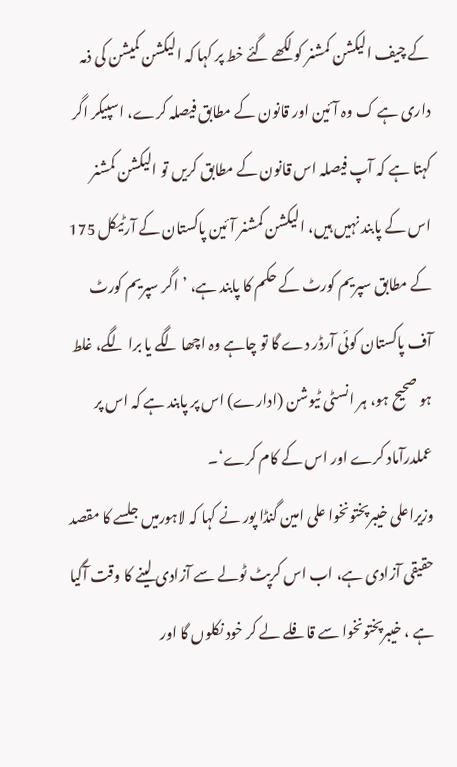کے چیف الیکشن کمشنر کو لکھے گئے خط پر کہا کہ الیکشن کمیشن کی ذمہ داری ہے ک وہ آئین اور قانون کے مطابق فیصلہ کرے، اسپیکر اگر کہتا ہے کہ آپ فیصلہ اس قانون کے مطابق کریں تو الیکشن کمشنر اس کے پابند نہیں ہیں، الیکشن کمشنر آئین پاکستان کے آرٹیکل 175 کے مطابق سپریم کورٹ کے حکم کا پابند ہے، ’اگر سپریم کورٹ آف پاکستان کوئی آرڈر دے گا تو چاہے وہ اچھا لگے یا برا لگے، غلط ہو صحیح ہو، ہر انسٹی ٹیوشن (ادارے) اس پر پابند ہے کہ اس پر عملدرآماد کرے اور اس کے کام کرے‘۔
وزیراعلی خیبرپختونخوا علی امین گنڈا پور نے کہا کہ لاہورمیں جلسے کا مقصد حقیقی آزادی ہے، اب اس کرپٹ ٹولے سے آزادی لینے کا وقت آگیا ہے ، خیبرپختونخوا سے قافلے لے کر خود نکلوں گا اور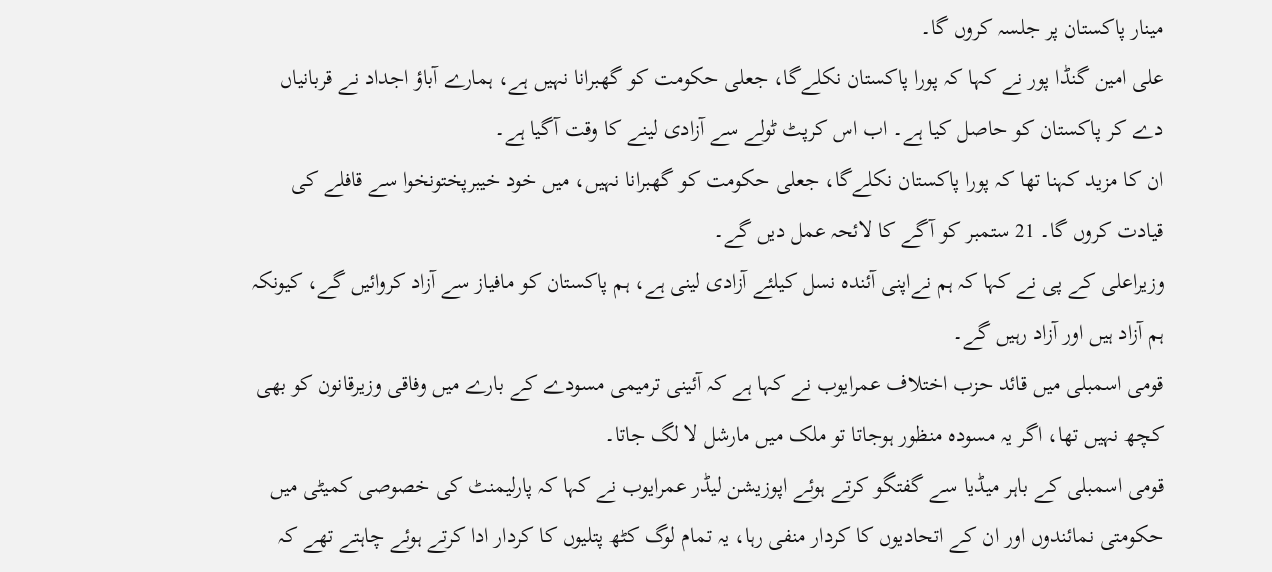مینار پاکستان پر جلسہ کروں گا۔
علی امین گنڈا پور نے کہا کہ پورا پاکستان نکلےگا، جعلی حکومت کو گھبرانا نہیں ہے، ہمارے آباؤ اجداد نے قربانیاں دے کر پاکستان کو حاصل کیا ہے۔ اب اس کرپٹ ٹولے سے آزادی لینے کا وقت آگیا ہے۔
ان کا مزید کہنا تھا کہ پورا پاکستان نکلےگا، جعلی حکومت کو گھبرانا نہیں، میں خود خیبرپختونخوا سے قافلے کی قیادت کروں گا۔ 21 ستمبر کو آگے کا لائحہ عمل دیں گے۔
وزیراعلی کے پی نے کہا کہ ہم نےاپنی آئندہ نسل کیلئے آزادی لینی ہے، ہم پاکستان کو مافیاز سے آزاد کروائیں گے، کیونکہ ہم آزاد ہیں اور آزاد رہیں گے۔
قومی اسمبلی میں قائد حزب اختلاف عمرایوب نے کہا ہے کہ آئینی ترمیمی مسودے کے بارے میں وفاقی وزیرقانون کو بھی کچھ نہیں تھا، اگر یہ مسودہ منظور ہوجاتا تو ملک میں مارشل لا لگ جاتا۔
قومی اسمبلی کے باہر میڈیا سے گفتگو کرتے ہوئے اپوزیشن لیڈر عمرایوب نے کہا کہ پارلیمنٹ کی خصوصی کمیٹی میں حکومتی نمائندوں اور ان کے اتحادیوں کا کردار منفی رہا، یہ تمام لوگ کٹھ پتلیوں کا کردار ادا کرتے ہوئے چاہتے تھے کہ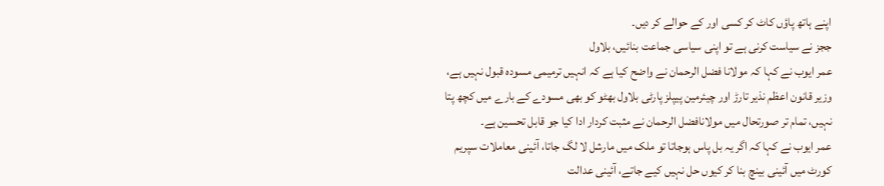اپنے ہاتھ پاؤں کاٹ کر کسی اور کے حوالے کر دیں۔
ججز نے سیاست کرنی ہے تو اپنی سیاسی جماعت بنائیں، بلاول
عمر ایوب نے کہا کہ مولانا فضل الرحمان نے واضح کیا ہے کہ انہیں ترمیمی مسودہ قبول نہیں ہے، وزیر قانون اعظم نذیر تارڑ اور چیئرمین پیپلز پارٹی بلاول بھٹو کو بھی مسودے کے بارے میں کچھ پتا نہیں، تمام تر صورتحال میں مولانافضل الرحمان نے مثبت کردار ادا کیا جو قابل تحسین ہے۔
عمر ایوب نے کہا کہ اگر یہ بل پاس ہوجاتا تو ملک میں مارشل لا لگ جاتا، آئینی معاملات سپریم کورٹ میں آئینی بینچ بنا کر کیوں حل نہیں کیے جاتے، آئینی عدالت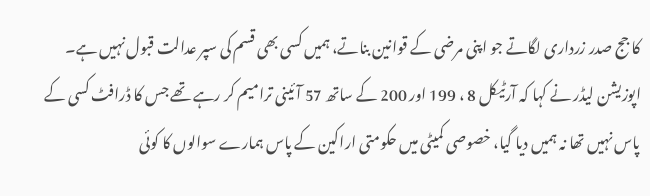کا جج صدر زرداری لگاتے جو اپنی مرضی کے قوانین بناتے، ہمیں کسی بھی قسم کی سپر عدالت قبول نہیں ہے۔
اپوزیشن لیڈر نے کہا کہ آرٹیکل 8 ، 199 اور 200 کے ساتھ 57 آئینی ترامیم کر رہے تھے جس کا ڈرافٹ کسی کے پاس نہیں تھا نہ ہمیں دیا گیا، خصوصی کمیٹی میں حکومتی اراکین کے پاس ہمارے سوالوں کا کوئی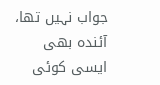جواب نہیں تھا، آئندہ بھی ایسی کوئی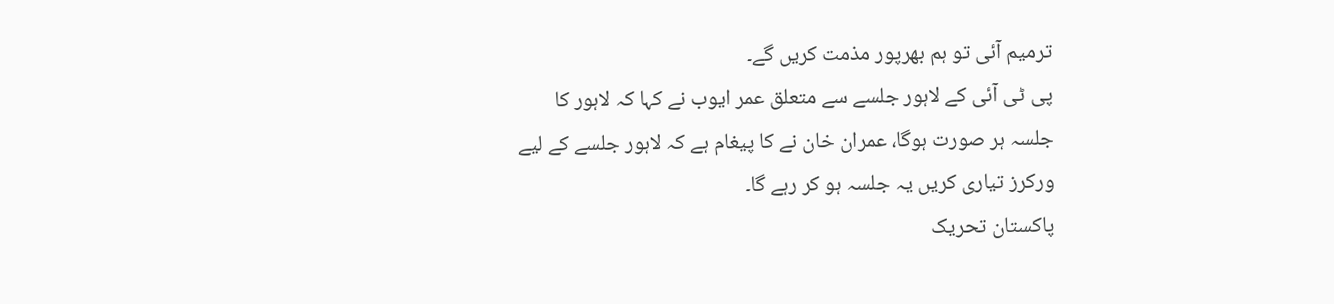ترمیم آئی تو ہم بھرپور مذمت کریں گے۔
پی ٹی آئی کے لاہور جلسے سے متعلق عمر ایوب نے کہا کہ لاہور کا جلسہ ہر صورت ہوگا، عمران خان نے کا پیغام ہے کہ لاہور جلسے کے لیے ورکرز تیاری کریں یہ جلسہ ہو کر رہے گا۔
پاکستان تحریک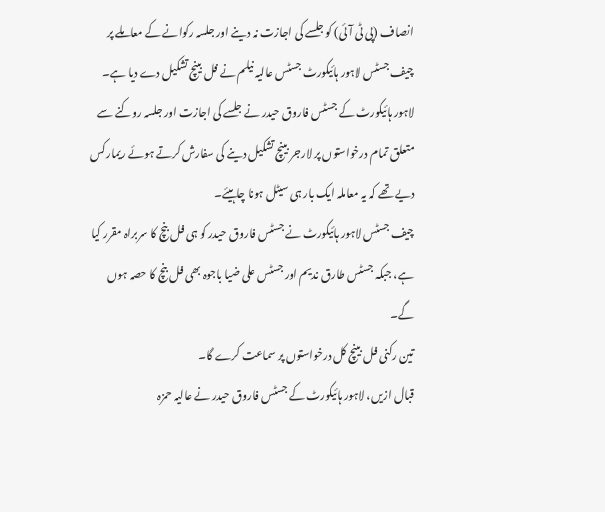انصاف (پی ٹی آئی) کو جلسے کی اجازت نہ دینے اور جلسہ رکوانے کے معاملے پر چیف جسٹس لاہور ہائیکورٹ جسٹس عالیہ نیلم نے فل بینچ تشکیل دے دیا ہے۔
لاہور ہائیکورٹ کے جسٹس فاروق حیدر نے جلسے کی اجازت اور جلسہ روکنے سے متعلق تمام درخواستوں پر لارجر بینچ تشکیل دینے کی سفارش کرتے ہوئے ریمارکس دیے تھے کہ یہ معاملہ ایک بار ہی سیٹل ہونا چاہیئے۔
چیف جسٹس لاہور ہائیکورٹ نے جسٹس فاروق حیدر کو ہی فل بنچ کا سربراہ مقرر کیا ہے، جبکہ جسٹس طارق ندیم اور جسٹس علی ضیا باجوہ بھی فل بنچ کا حصہ ہوں گے۔
تین رکنی فل بینچ کل درخواستوں پر سماعت کرے گا۔
قبال ازیں، لاہور ہائیکورٹ کے جسٹس فاروق حیدر نے عالیہ حمزہ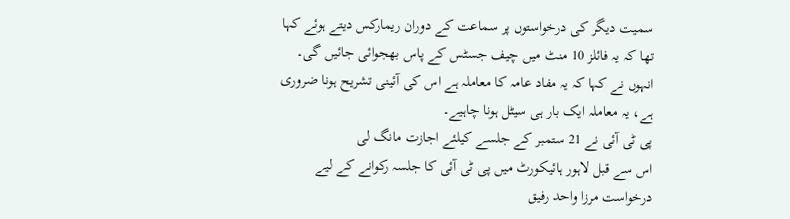سمیت دیگر کی درخواستوں پر سماعت کے دوران ریمارکس دیتے ہوئے کہا تھا کہ یہ فائلز 10 منٹ میں چیف جسٹس کے پاس بھجوائی جائیں گی۔
انہوں نے کہا کہ یہ مفاد عامہ کا معاملہ ہے اس کی آئینی تشریح ہونا ضروری ہے، یہ معاملہ ایک بار ہی سیٹل ہونا چاہیے۔
پی ٹی آئی نے 21 ستمبر کے جلسے کیلئے اجازت مانگ لی
اس سے قبل لاہور ہائیکورٹ میں پی ٹی آئی کا جلسہ رکوانے کے لیے درخواست مرزا واحد رفیق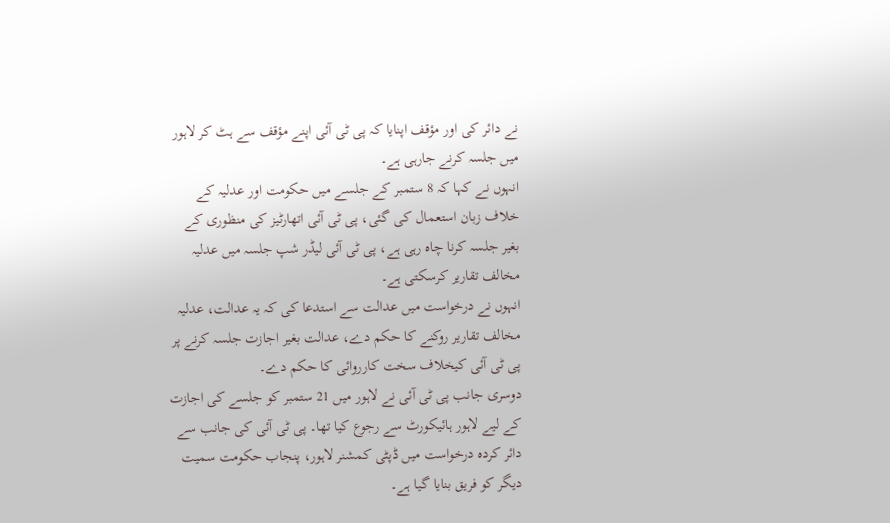نے دائر کی اور مؤقف اپنایا کہ پی ٹی آئی اپنے مؤقف سے ہٹ کر لاہور میں جلسہ کرنے جارہی ہے۔
انہوں نے کہا کہ 8 ستمبر کے جلسے میں حکومت اور عدلیہ کے خلاف زبان استعمال کی گئی، پی ٹی آئی اتھارٹیز کی منظوری کے بغیر جلسہ کرنا چاہ رہی ہے، پی ٹی آئی لیڈر شپ جلسہ میں عدلیہ مخالف تقاریر کرسکتی ہے۔
انہوں نے درخواست میں عدالت سے استدعا کی کہ یہ عدالت، عدلیہ مخالف تقاریر روکنے کا حکم دے، عدالت بغیر اجازت جلسہ کرنے پر پی ٹی آئی کیخلاف سخت کارروائی کا حکم دے۔
دوسری جانب پی ٹی آئی نے لاہور میں 21 ستمبر کو جلسے کی اجازت کے لیے لاہور ہائیکورٹ سے رجوع کیا تھا۔ پی ٹی آئی کی جانب سے دائر کردہ درخواست میں ڈپٹی کمشنر لاہور، پنجاب حکومت سمیت دیگر کو فریق بنایا گیا ہے۔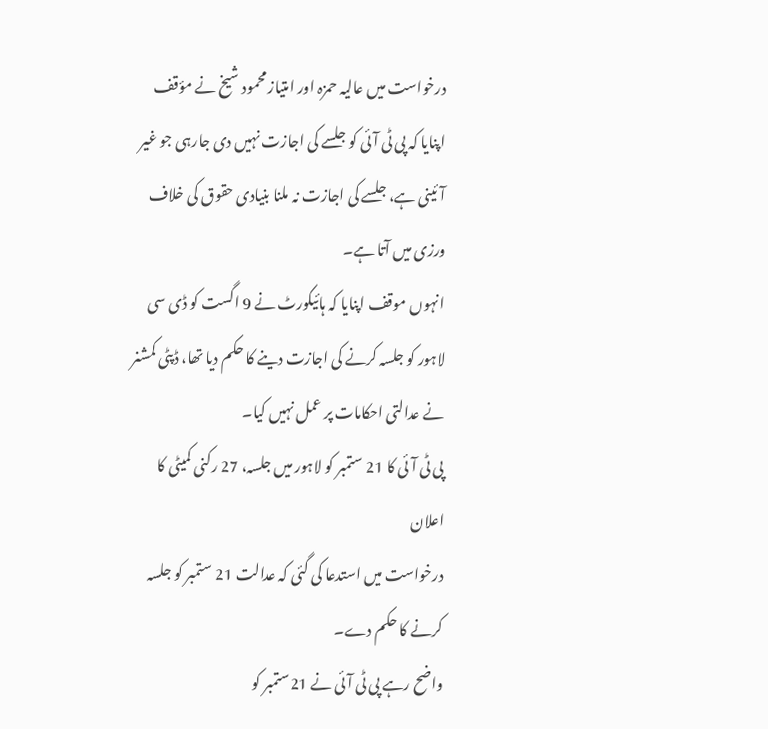درخواست میں عالیہ حمزہ اور امتیاز محمود شیخ نے مؤقف اپنایا کہ پی ٹی آئی کو جلسے کی اجازت نہیں دی جارہی جو غیر آئینی ہے، جلسے کی اجازت نہ ملنا بنیادی حقوق کی خلاف ورزی میں آتا ہے۔
انہوں موقف اپنایا کہ ہائیکورٹ نے 9 اگست کو ڈی سی لاہور کو جلسہ کرنے کی اجازت دینے کا حکم دیا تھا، ڈپٹی کمشنر نے عدالتی احکامات پر عمل نہیں کیا۔
پی ٹی آئی کا 21 ستمبر کو لاہور میں جلسہ، 27 رکنی کمیٹی کا اعلان
درخواست میں استدعا کی گئی کہ عدالت 21 ستمبر کو جلسہ کرنے کا حکم دے۔
واضح رہے پی ٹی آئی نے 21ستمبر کو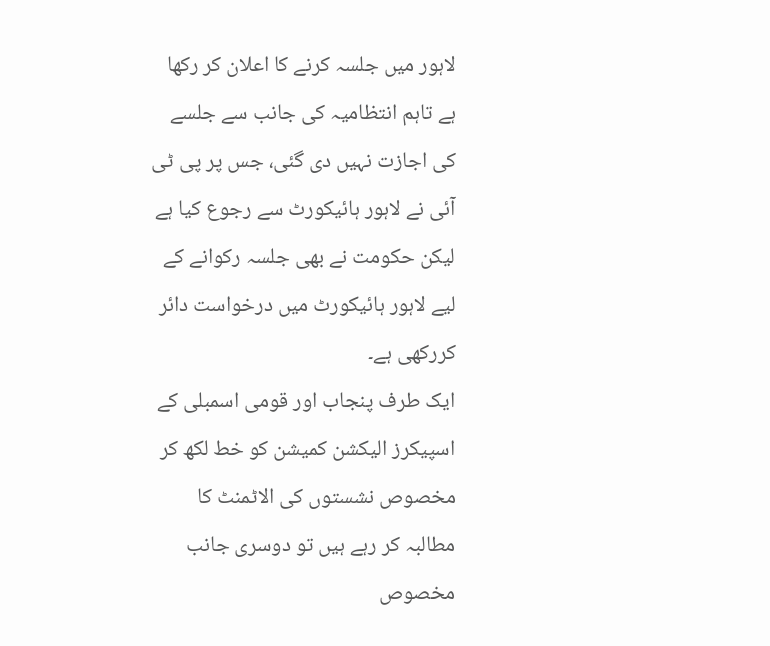لاہور میں جلسہ کرنے کا اعلان کر رکھا ہے تاہم انتظامیہ کی جانب سے جلسے کی اجازت نہیں دی گئی، جس پر پی ٹی آئی نے لاہور ہائیکورٹ سے رجوع کیا ہے لیکن حکومت نے بھی جلسہ رکوانے کے لیے لاہور ہائیکورٹ میں درخواست دائر کررکھی ہے۔
ایک طرف پنجاب اور قومی اسمبلی کے اسپیکرز الیکشن کمیشن کو خط لکھ کر مخصوص نشستوں کی الاٹمنٹ کا مطالبہ کر رہے ہیں تو دوسری جانب مخصوص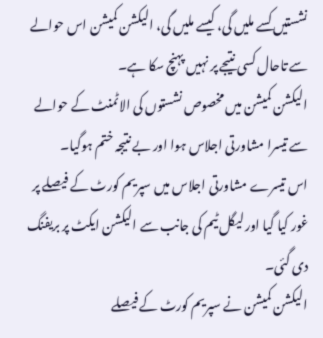نشستیں کسے ملیں گی، کیسے ملیں گی، الیکشن کمیشن اس حوالے سے تاحال کسی نتیجے پر نہیں پہنچ سکا ہے۔
الیکشن کمیشن میں مخصوص نشستوں کی الاٹمنٹ کے حوالے سے تیسرا مشاورتی اجلاس ہوا اور بے نتیجہ ختم ہوگیا۔
اس تیسرے مشاورتی اجلاس میں سپریم کورٹ کے فیصلے پر غور کیا گیا اور لیگل ٹیم کی جانب سے الیکشن ایکٹ پر بریفنگ دی گئی۔
الیکشن کمیشن نے سپریم کورٹ کے فیصلے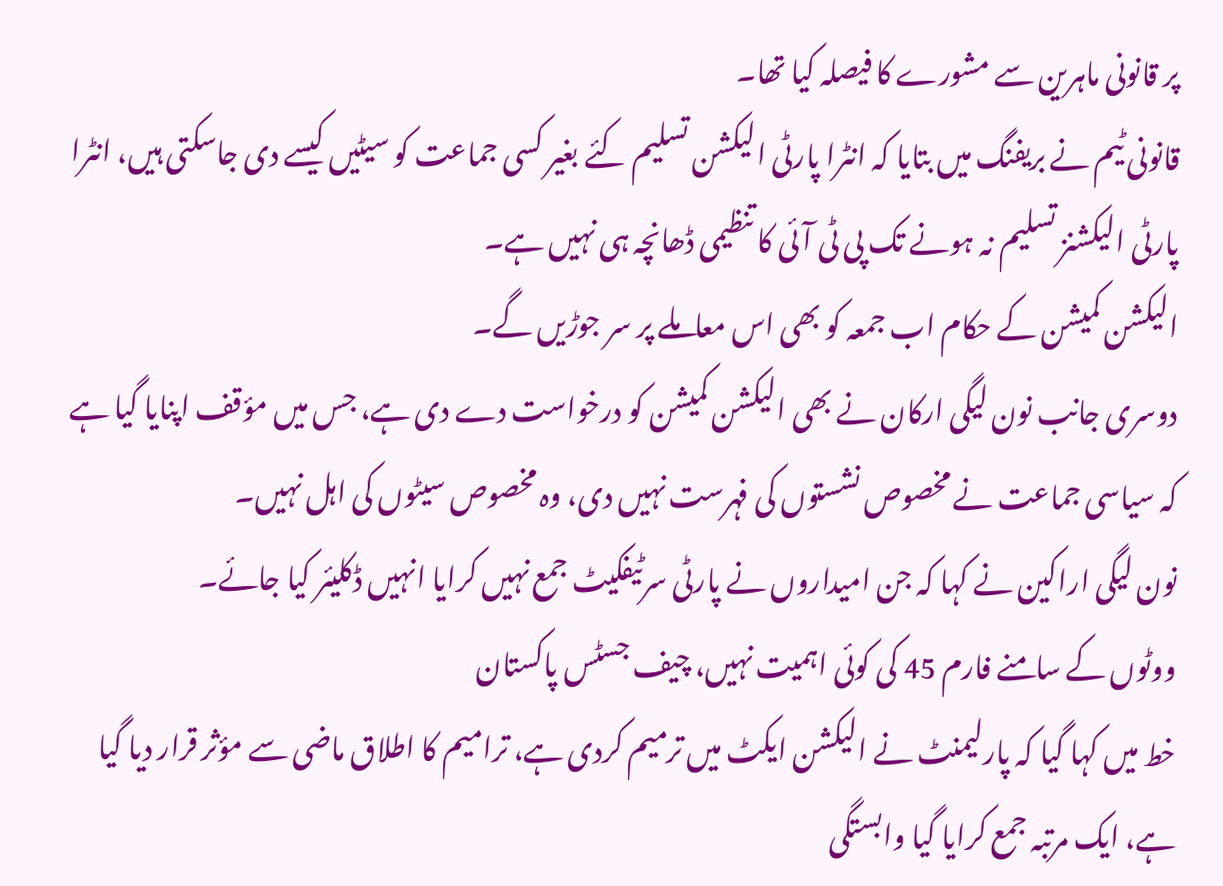پر قانونی ماہرین سے مشورے کا فیصلہ کیا تھا۔
قانونی ٹیم نے بریفنگ میں بتایا کہ انٹرا پارٹی الیکشن تسلیم کئے بغیر کسی جماعت کو سیٹیں کیسے دی جاسکتی ہیں، انٹرا پارٹی الیکشنز تسلیم نہ ہونے تک پی ٹی آئی کا تنظیمی ڈھانچہ ہی نہیں ہے۔
الیکشن کمیشن کے حکام اب جمعہ کو بھی اس معاملے پر سر جوڑیں گے۔
دوسری جانب نون لیگی ارکان نے بھی الیکشن کمیشن کو درخواست دے دی ہے، جس میں مؤقف اپنایا گیا ہے کہ سیاسی جماعت نے مخصوص نشستوں کی فہرست نہیں دی، وہ مخصوص سیٹوں کی اہل نہیں۔
نون لیگی اراکین نے کہا کہ جن امیداروں نے پارٹی سرٹیفکیٹ جمع نہیں کرایا انہیں ڈکلیئر کیا جائے۔
ووٹوں کے سامنے فارم 45 کی کوئی اہمیت نہیں، چیف جسٹس پاکستان
خط میں کہا گیا کہ پارلیمنٹ نے الیکشن ایکٹ میں ترمیم کردی ہے، ترامیم کا اطلاق ماضی سے مؤثر قرار دیا گیا ہے، ایک مرتبہ جمع کرایا گیا وابستگی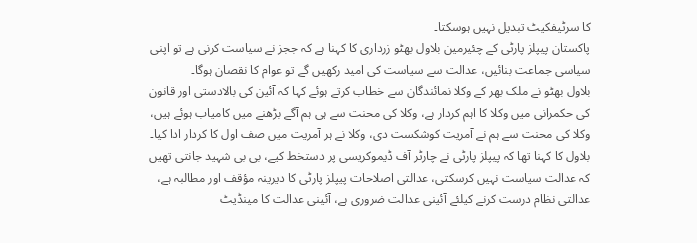کا سرٹیفکیٹ تبدیل نہیں ہوسکتا۔
پاکستان پیپلز پارٹی کے چئیرمین بلاول بھٹو زرداری کا کہنا ہے کہ ججز نے سیاست کرنی ہے تو اپنی سیاسی جماعت بنائیں، عدالت سے سیاست کی امید رکھیں گے تو عوام کا نقصان ہوگا۔
بلاول بھٹو نے ملک بھر کے وکلا نمائندگان سے خطاب کرتے ہوئے کہا کہ آئین کی بالادستی اور قانون کی حکمرانی میں وکلا کا اہم کردار ہے، وکلا کی محنت سے ہی ہم آگے بڑھنے میں کامیاب ہوئے ہیں، وکلا کی محنت سے ہم نے آمریت کوشکست دی، وکلا نے ہر آمریت میں صف اول کا کردار ادا کیا۔
بلاول کا کہنا تھا کہ پیپلز پارٹی نے چارٹر آف ڈیموکریسی پر دستخط کیے، بی بی شہید جانتی تھیں کہ عدالت سیاست نہیں کرسکتی، عدالتی اصلاحات پیپلز پارٹی کا دیرینہ مؤقف اور مطالبہ ہے، عدالتی نظام درست کرنے کیلئے آئینی عدالت ضروری ہے، آئینی عدالت کا مینڈیٹ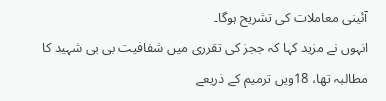آئینی معاملات کی تشریح ہوگا۔
انہوں نے مزید کہا کہ ججز کی تقرری میں شفافیت بی بی شہید کا مطالبہ تھا، 18ویں ترمیم کے ذریعے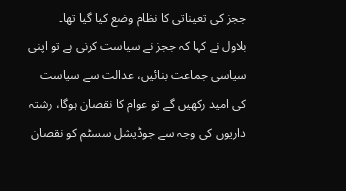ججز کی تعیناتی کا نظام وضع کیا گیا تھا۔
بلاول نے کہا کہ ججز نے سیاست کرنی ہے تو اپنی سیاسی جماعت بنائیں، عدالت سے سیاست کی امید رکھیں گے تو عوام کا نقصان ہوگا، رشتہ داریوں کی وجہ سے جوڈیشل سسٹم کو نقصان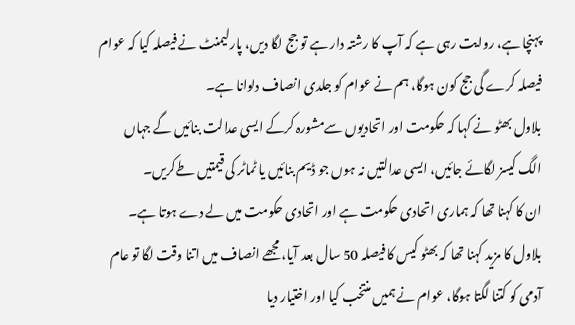پہنچا ہے، روایت رہی ہے کہ آپ کا رشتہ دار ہے تو جج لگا دیں، پارلیمنٹ نے فیصلہ کیا کہ عوام فیصلہ کرے گی جج کون ہوگا، ہم نے عوام کو جلدی انصاف دلوانا ہے۔
بلاول بھٹو نے کہا کہ حکومت اور اتحادیوں سےمشورہ کرکے ایسی عدالت بنائیں گے جہاں الگ کیسز لگائے جائیں، ایسی عدالتیں نہ ہوں جو ڈیم بنائیں یا ٹماٹر کی قیمتیں طےکریں۔
ان کا کہنا تھا کہ ہماری اتحادی حکومت ہے اور اتحادی حکومت میں لے دے ہوتا ہے۔
بلاول کا مزید کہنا تھا کہ بھٹو کیس کا فیصلہ 50 سال بعد آیا، مجھے انصاف میں اتنا وقت لگا تو عام آدمی کو کتنا لگتا ہوگا، عوام نے ہمیں منتخب کیا اور اختیار دیا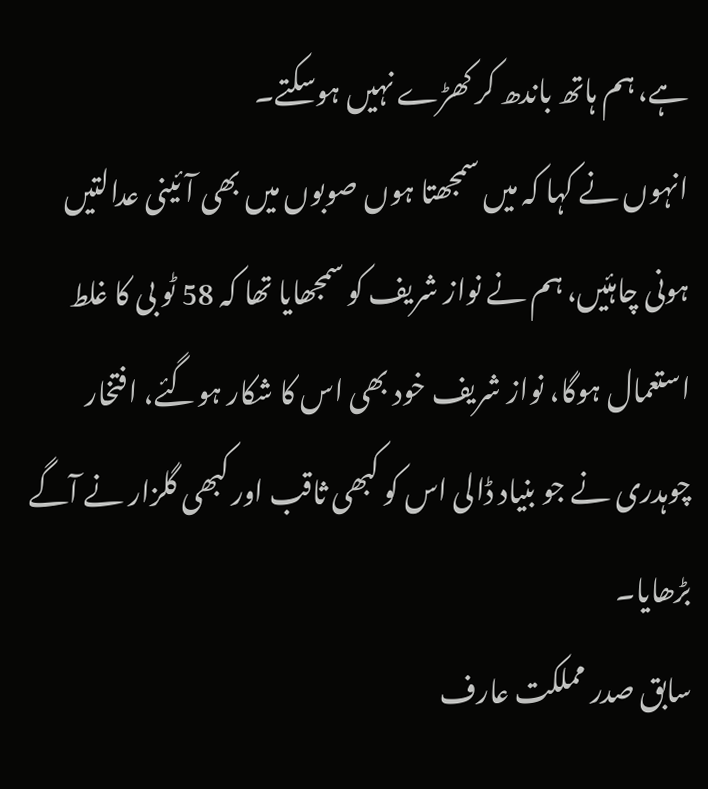ہے، ہم ہاتھ باندھ کر کھڑے نہیں ہوسکتے۔
انہوں نے کہا کہ میں سمجھتا ہوں صوبوں میں بھی آئینی عدالتیں ہونی چاہئیں، ہم نے نواز شریف کو سمجھایا تھا کہ 58 ٹو بی کا غلط استعمال ہوگا، نواز شریف خود بھی اس کا شکار ہوگئے، افتخار چوہدری نے جو بنیاد ڈالی اس کو کبھی ثاقب اور کبھی گلزار نے آگے بڑھایا۔
سابق صدر مملکت عارف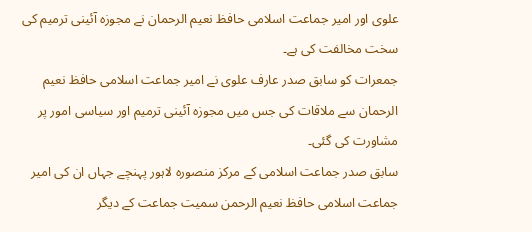علوی اور امیر جماعت اسلامی حافظ نعیم الرحمان نے مجوزہ آئینی ترمیم کی سخت مخالفت کی ہے۔
جمعرات کو سابق صدر عارف علوی نے امیر جماعت اسلامی حافظ نعیم الرحمان سے ملاقات کی جس میں مجوزہ آئینی ترمیم اور سیاسی امور پر مشاورت کی گئی۔
سابق صدر جماعت اسلامی کے مرکز منصورہ لاہور پہنچے جہاں ان کی امیر جماعت اسلامی حافظ نعیم الرحمن سمیت جماعت کے دیگر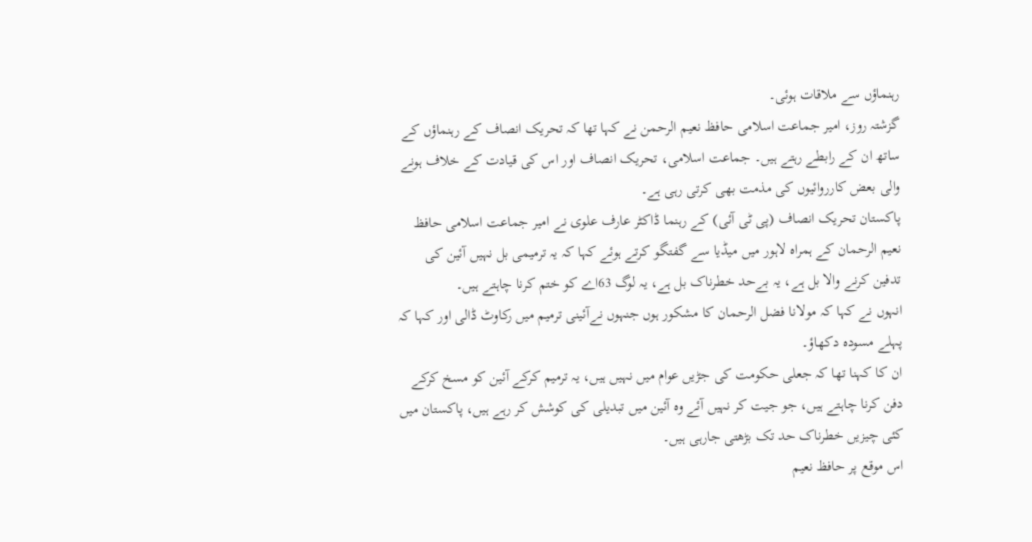رہنماؤں سے ملاقات ہوئی۔
گزشتہ روز، امیر جماعت اسلامی حافظ نعیم الرحمن نے کہا تھا کہ تحریک انصاف کے رہنماؤں کے ساتھ ان کے رابطے رہتے ہیں۔ جماعت اسلامی، تحریک انصاف اور اس کی قیادت کے خلاف ہونے والی بعض کارروائیوں کی مذمت بھی کرتی رہی ہے۔
پاکستان تحریک انصاف (پی ٹی آئی) کے رہنما ڈاکٹر عارف علوی نے امیر جماعت اسلامی حافظ نعیم الرحمان کے ہمراہ لاہور میں میڈیا سے گفتگو کرتے ہوئے کہا کہ یہ ترمیمی بل نہیں آئین کی تدفین کرنے والا بل ہے، یہ بےحد خطرناک بل ہے، یہ لوگ 63اے کو ختم کرنا چاہتے ہیں۔
انہوں نے کہا کہ مولانا فضل الرحمان کا مشکور ہوں جنہوں نےآئینی ترمیم میں رکاوٹ ڈالی اور کہا کہ پہلے مسودہ دکھاؤ۔
ان کا کہنا تھا کہ جعلی حکومت کی جڑیں عوام میں نہیں ہیں، یہ ترمیم کرکے آئین کو مسخ کرکے دفن کرنا چاہتے ہیں، جو جیت کر نہیں آئے وہ آئین میں تبدیلی کی کوشش کر رہے ہیں، پاکستان میں کئی چیزیں خطرناک حد تک بڑھتی جارہی ہیں۔
اس موقع پر حافظ نعیم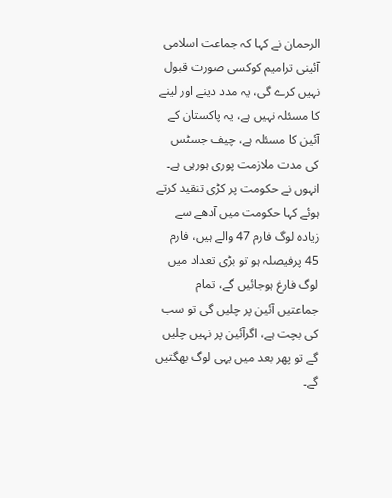الرحمان نے کہا کہ جماعت اسلامی آئینی ترامیم کوکسی صورت قبول نہیں کرے گی، یہ مدد دینے اور لینے کا مسئلہ نہیں ہے، یہ پاکستان کے آئین کا مسئلہ ہے، چیف جسٹس کی مدت ملازمت پوری ہورہی ہے۔
انہوں نے حکومت پر کڑی تنقید کرتے ہوئے کہا حکومت میں آدھے سے زیادہ لوگ فارم 47 والے ہیں، فارم 45 پرفیصلہ ہو تو بڑی تعداد میں لوگ فارغ ہوجائیں گے، تمام جماعتیں آئین پر چلیں گی تو سب کی بچت ہے، اگرآئین پر نہیں چلیں گے تو پھر بعد میں یہی لوگ بھگتیں گے۔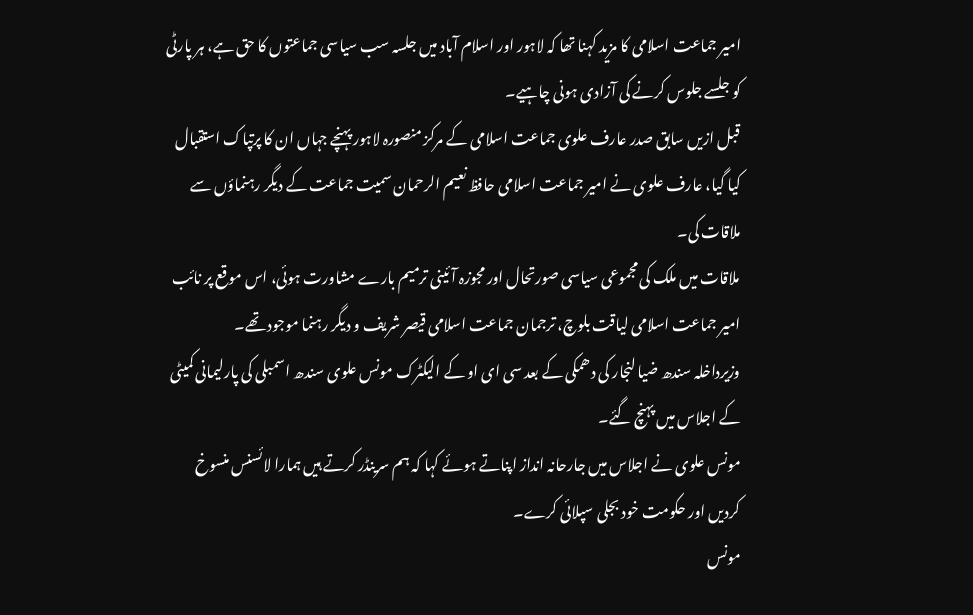امیر جماعت اسلامی کا مزید کہنا تھا کہ لاہور اور اسلام آباد میں جلسہ سب سیاسی جماعتوں کا حق ہے، ہر پارٹی کو جلسے جلوس کرنے کی آزادی ہونی چاہیے۔
قبل ازیں سابق صدر عارف علوی جماعت اسلامی کے مرکز منصورہ لاہور پہنچے جہاں ان کا پرتپاک استقبال کیا گیا، عارف علوی نے امیر جماعت اسلامی حافظ نعیم الرحمان سمیت جماعت کے دیگر رہنماؤں سے ملاقات کی۔
ملاقات میں ملک کی مجموعی سیاسی صورتحال اور مجوزہ آئینی ترمیم بارے مشاورت ہوئی، اس موقع پر نائب امیر جماعت اسلامی لیاقت بلوچ، ترجمان جماعت اسلامی قیصر شریف و دیگر رہنما موجود تھے۔
وزیرداخلہ سندھ ضیا لنجار کی دھمکی کے بعد سی ای او کے الیکٹرک مونس علوی سندھ اسمبلی کی پارلیمانی کمیٹی کے اجلاس میں پہنچ گئے۔
مونس علوی نے اجلاس میں جارحانہ انداز اپناتے ہوئے کہا کہ ہم سرینڈر کرتے ہیں ہمارا لائسنس منسوخ کردیں اور حکومت خود بجلی سپلائی کرے۔
مونس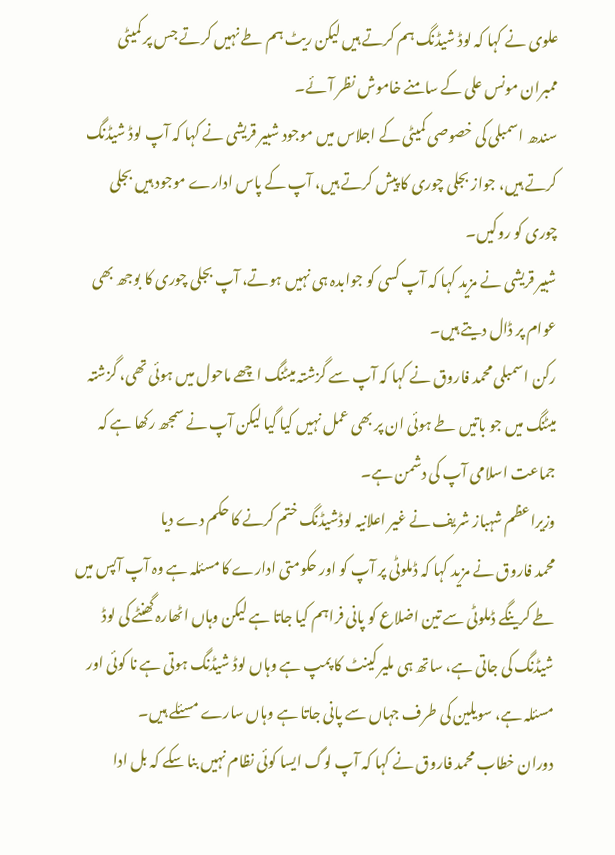علوی نے کہا کہ لوڈ شیڈنگ ہم کرتے ہیں لیکن ریٹ ہم طے نہیں کرتے جس پر کمیٹی ممبران مونس علی کے سامنے خاموش نظر آئے۔
سندھ اسمبلی کی خصوصی کمیٹی کے اجلاس میں موجود شبیر قریشی نے کہا کہ آپ لوڈ شیڈنگ کرتے ہیں، جواز بجلی چوری کا پیش کرتے ہیں، آپ کے پاس ادارے موجود ہیں بجلی چوری کو روکیں۔
شبیر قریشی نے مزید کہا کہ آپ کسی کو جوابدہ ہی نہیں ہوتے، آپ بجلی چوری کا بوجھ بھی عوام پر ڈال دیتے ہیں۔
رکن اسمبلی محمد فاروق نے کہا کہ آپ سے گزشتہ میٹنگ اچھے ماحول میں ہوئی تھی، گزشتہ میٹنگ میں جو باتیں طے ہوئی ان پر بھی عمل نہیں کیا گیا لیکن آپ نے سمجھ رکھا ہے کہ جماعت اسلامی آپ کی دشمن ہے۔
وزیراعظم شہباز شریف نے غیر اعلانیہ لوڈشیڈنگ ختم کرنے کا حکم دے دیا
محمد فاروق نے مزید کہا کہ ڈملوٹی پر آپ کو اور حکومتی ادارے کا مسئلہ ہے وہ آپ آپس میں طے کرینگے ڈملوٹی سے تین اضلاع کو پانی فراہم کیا جاتا ہے لیکن وہاں اٹھارہ گھنٹے کی لوڈ شیڈنگ کی جاتی ہے، ساتھ ہی ملیر کینٹ کا پمپ ہے وہاں لوڈ شیڈنگ ہوتی ہے نا کوئی اور مسئلہ ہے، سویلین کی طرف جہاں سے پانی جاتا ہے وہاں سارے مسئلے ہیں۔
دوران خطاب محمد فاروق نے کہا کہ آپ لوگ ایسا کوئی نظام نہیں بنا سکے کہ بل ادا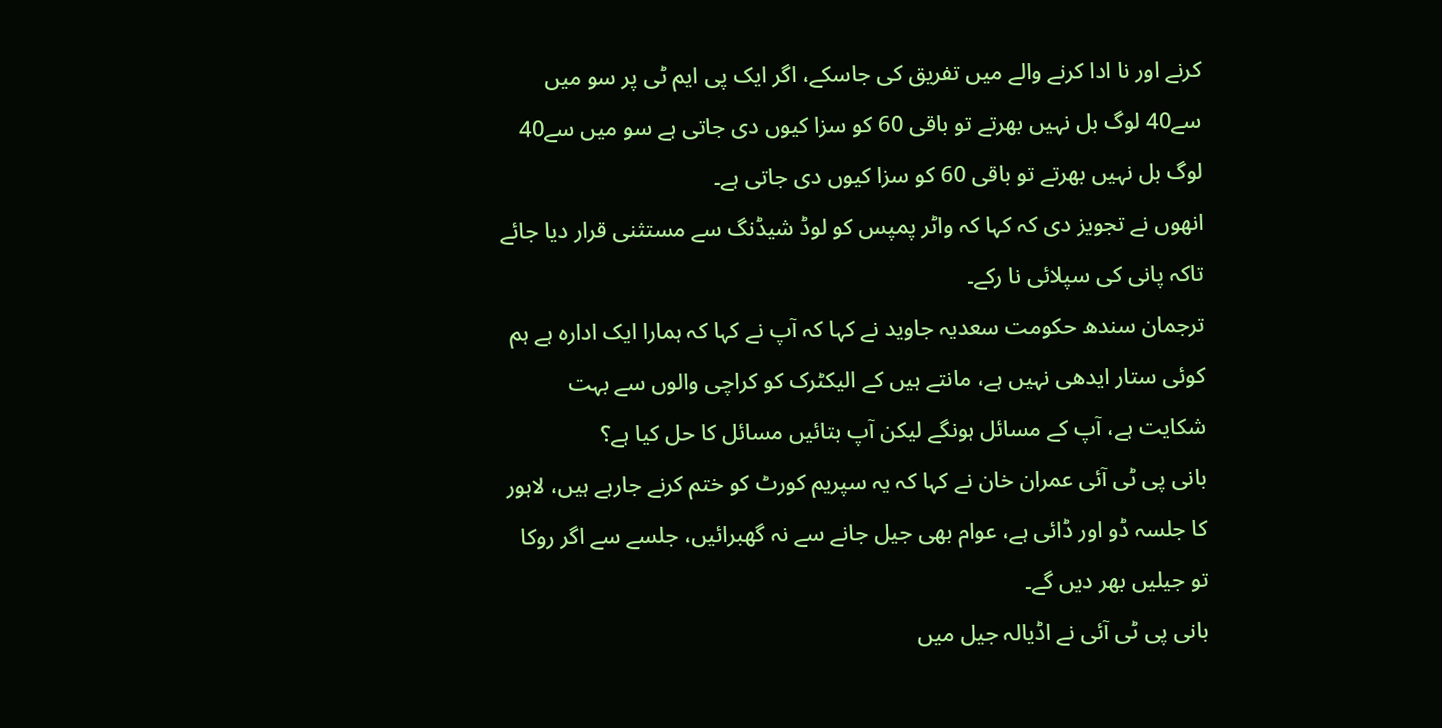کرنے اور نا ادا کرنے والے میں تفریق کی جاسکے، اگر ایک پی ایم ٹی پر سو میں سے40 لوگ بل نہیں بھرتے تو باقی 60 کو سزا کیوں دی جاتی ہے سو میں سے40 لوگ بل نہیں بھرتے تو باقی 60 کو سزا کیوں دی جاتی ہے۔
انھوں نے تجویز دی کہ کہا کہ واٹر پمپس کو لوڈ شیڈنگ سے مستثنی قرار دیا جائے تاکہ پانی کی سپلائی نا رکے۔
ترجمان سندھ حکومت سعدیہ جاوید نے کہا کہ آپ نے کہا کہ ہمارا ایک ادارہ ہے ہم کوئی ستار ایدھی نہیں ہے، مانتے ہیں کے الیکٹرک کو کراچی والوں سے بہت شکایت ہے، آپ کے مسائل ہونگے لیکن آپ بتائیں مسائل کا حل کیا ہے؟
بانی پی ٹی آئی عمران خان نے کہا کہ یہ سپریم کورٹ کو ختم کرنے جارہے ہیں، لاہور کا جلسہ ڈو اور ڈائی ہے، عوام بھی جیل جانے سے نہ گھبرائیں، جلسے سے اگر روکا تو جیلیں بھر دیں گے۔
بانی پی ٹی آئی نے اڈیالہ جیل میں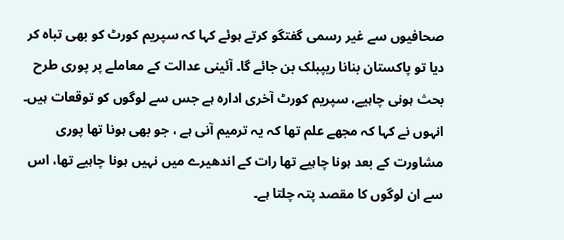صحافیوں سے غیر رسمی گفتگو کرتے ہوئے کہا کہ سپریم کورٹ کو بھی تباہ کر دیا تو پاکستان بنانا ریپبلک بن جائے گا۔ آئینی عدالت کے معاملے پر پوری طرح بحث ہونی چاہیے، سپریم کورٹ آخری ادارہ ہے جس سے لوگوں کو توقعات ہیں۔
انہوں نے کہا کہ مجھے علم تھا کہ یہ ترمیم آنی ہے ، جو بھی ہونا تھا پوری مشاورت کے بعد ہونا چاہیے تھا رات کے اندھیرے میں نہیں ہونا چاہیے تھا، اس سے ان لوگوں کا مقصد پتہ چلتا ہے۔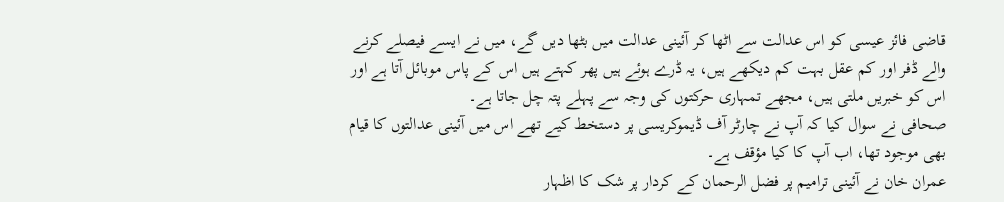قاضی فائز عیسی کو اس عدالت سے اٹھا کر آئینی عدالت میں بٹھا دیں گے، میں نے ایسے فیصلے کرنے والے ڈفر اور کم عقل بہت کم دیکھے ہیں، یہ ڈرے ہوئے ہیں پھر کہتے ہیں اس کے پاس موبائل آتا ہے اور اس کو خبریں ملتی ہیں، مجھے تمہاری حرکتوں کی وجہ سے پہلے پتہ چل جاتا ہے۔
صحافی نے سوال کیا کہ آپ نے چارٹر آف ڈیموکریسی پر دستخط کیے تھے اس میں آئینی عدالتوں کا قیام بھی موجود تھا، اب آپ کا کیا مؤقف ہے۔
عمران خان نے آئینی ترامیم پر فضل الرحمان کے کردار پر شک کا اظہار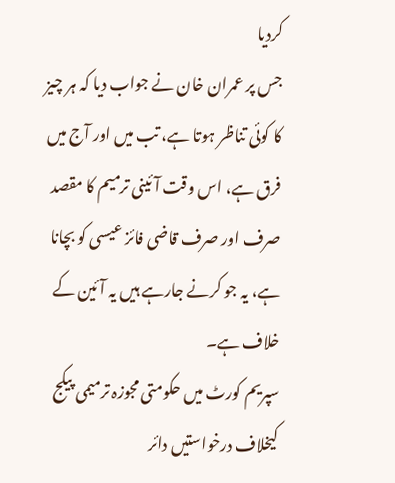کردیا
جس پر عمران خان نے جواب دیا کہ ہر چیز کا کوئی تناظر ہوتا ہے، تب میں اور آج میں فرق ہے، اس وقت آئینی ترمیم کا مقصد صرف اور صرف قاضی فائز عیسی کو بچانا ہے، یہ جو کرنے جارہے ہیں یہ آئین کے خلاف ہے۔
سپریم کورٹ میں حکومتی مجوزہ ترمیمی پیکج کیخلاف درخواستیں دائر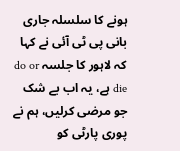ہونے کا سلسلہ جاری
بانی پی ٹی آئی نے کہا کہ لاہور کا جلسہ do or die ہے، یہ اب بے شک جو مرضی کرلیں، ہم نے پوری پارٹی کو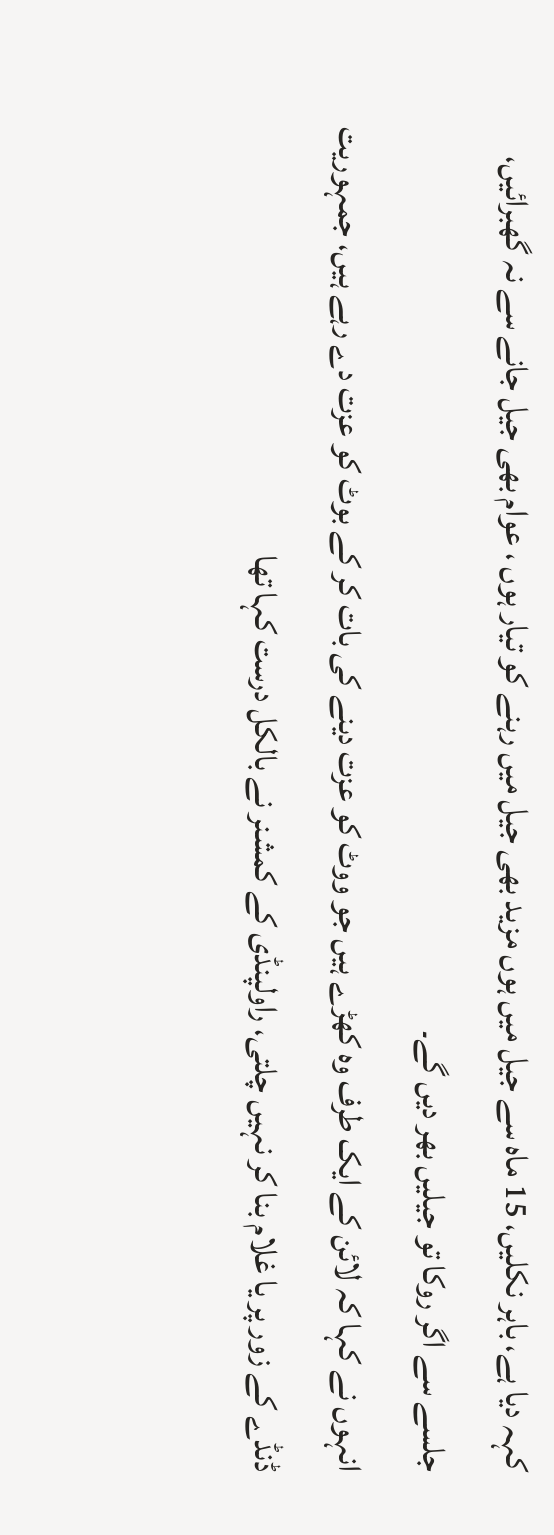کہہ دیا ہے، باہر نکلیں، 15 ماہ سے جیل میں ہوں مزید بھی جیل میں رہنے کو تیار ہوں ، عوام بھی جیل جانے سے نہ گھبرائیں، جلسے سے اگر روکا تو جیلیں بھر دیں گے۔
انہوں نے کہا کہ لائن کے ایک طرف وہ کھڑے ہیں جو ووٹ کو عزت دینے کی بات کر کے بوٹ کو عزت دے رہے ہیں، جمہوریت ڈنڈے کے زور پر یا غلام بنا کر نہیں چلتی، راولپنڈی کے کمشنر نے بالکل درست کہا تھا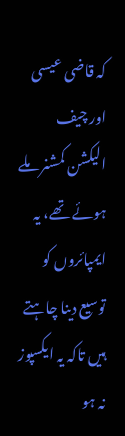کہ قاضی عیسی اور چیف الیکشن کمشنر ملے ہوئے تھے، یہ ایمپائروں کو توسیع دینا چاہتے ہیں تاکہ یہ ایکسپوز نہ ہو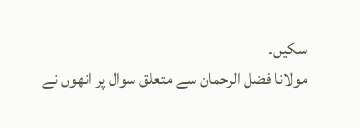سکیں۔
مولانا فضل الرحمان سے متعلق سوال پر انھوں نے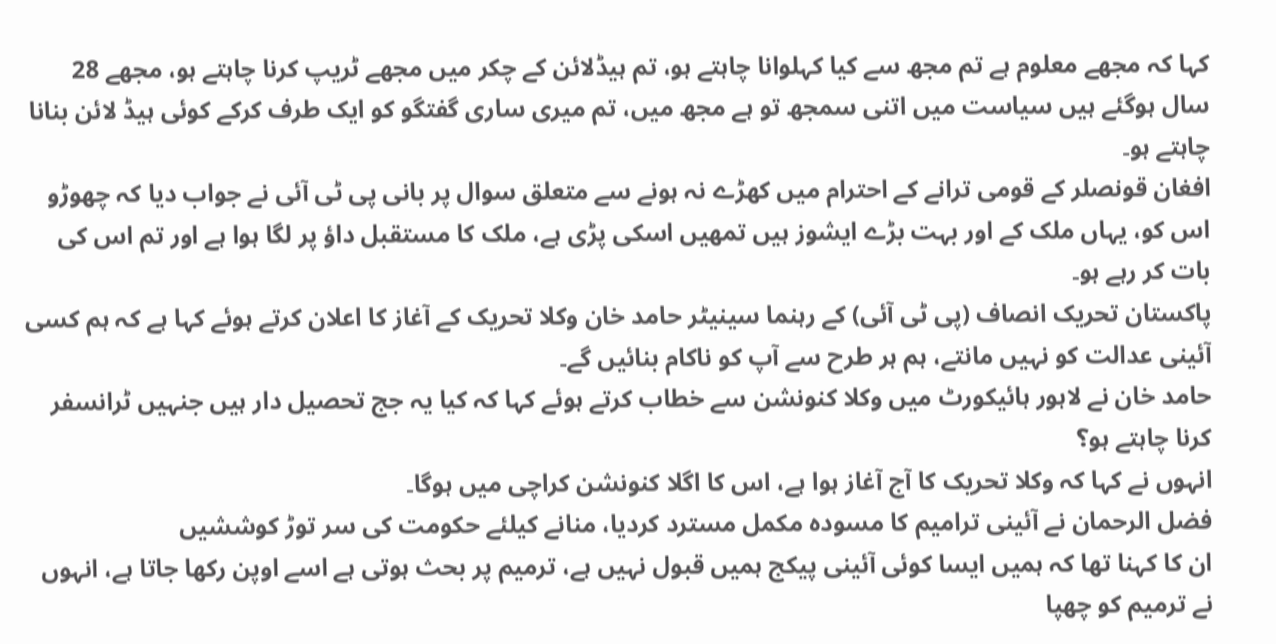کہا کہ مجھے معلوم ہے تم مجھ سے کیا کہلوانا چاہتے ہو، تم ہیڈلائن کے چکر میں مجھے ٹریپ کرنا چاہتے ہو، مجھے 28 سال ہوگئے ہیں سیاست میں اتنی سمجھ تو ہے مجھ میں، تم میری ساری گفتگو کو ایک طرف کرکے کوئی ہیڈ لائن بنانا چاہتے ہو۔
افغان قونصلر کے قومی ترانے کے احترام میں کھڑے نہ ہونے سے متعلق سوال پر بانی پی ٹی آئی نے جواب دیا کہ چھوڑو اس کو، یہاں ملک کے اور بہت بڑے ایشوز ہیں تمھیں اسکی پڑی ہے، ملک کا مستقبل داؤ پر لگا ہوا ہے اور تم اس کی بات کر رہے ہو۔
پاکستان تحریک انصاف (پی ٹی آئی) کے رہنما سینیٹر حامد خان وکلا تحریک کے آغاز کا اعلان کرتے ہوئے کہا ہے کہ ہم کسی آئینی عدالت کو نہیں مانتے، ہم ہر طرح سے آپ کو ناکام بنائیں گے۔
حامد خان نے لاہور ہائیکورٹ میں وکلا کنونشن سے خطاب کرتے ہوئے کہا کہ کیا یہ جج تحصیل دار ہیں جنہیں ٹرانسفر کرنا چاہتے ہو؟
انہوں نے کہا کہ وکلا تحریک کا آج آغاز ہوا ہے، اس کا اگلا کنونشن کراچی میں ہوگا۔
فضل الرحمان نے آئینی ترامیم کا مسودہ مکمل مسترد کردیا، منانے کیلئے حکومت کی سر توڑ کوششیں
ان کا کہنا تھا کہ ہمیں ایسا کوئی آئینی پیکج ہمیں قبول نہیں ہے، ترمیم پر بحث ہوتی ہے اسے اوپن رکھا جاتا ہے، انہوں نے ترمیم کو چھپا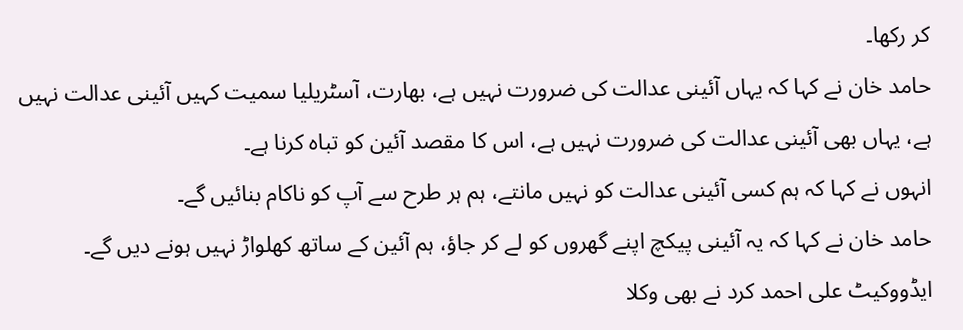کر رکھا۔
حامد خان نے کہا کہ یہاں آئینی عدالت کی ضرورت نہیں ہے، بھارت، آسٹریلیا سمیت کہیں آئینی عدالت نہیں ہے، یہاں بھی آئینی عدالت کی ضرورت نہیں ہے، اس کا مقصد آئین کو تباہ کرنا ہے۔
انہوں نے کہا کہ ہم کسی آئینی عدالت کو نہیں مانتے، ہم ہر طرح سے آپ کو ناکام بنائیں گے۔
حامد خان نے کہا کہ یہ آئینی پیکچ اپنے گھروں کو لے کر جاؤ، ہم آئین کے ساتھ کھلواڑ نہیں ہونے دیں گے۔
ایڈووکیٹ علی احمد کرد نے بھی وکلا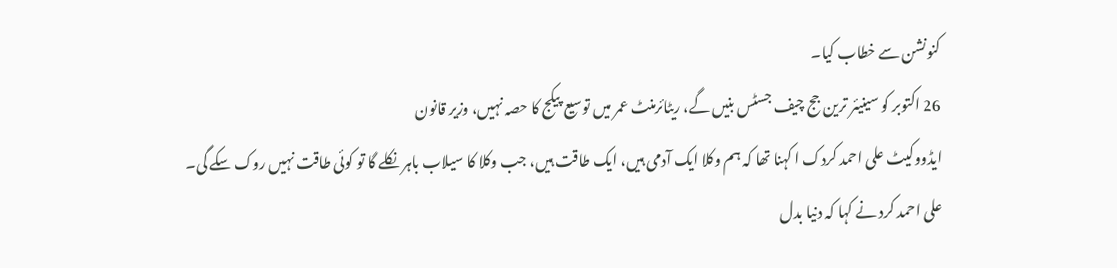کنونشن سے خطاب کیا۔
26 اکتوبر کو سینیئر ترین جج چیف جسٹس بنیں گے، ریٹائرمنٹ عمر میں توسیع پیکج کا حصہ نہیں، وزیر قانون
ایڈووکیٹ علی احمد کردک ا کہنا تھا کہ ہم وکلا ایک آدمی ہیں، ایک طاقت ہیں، جب وکلا کا سیلاب باہر نکلے گا تو کوئی طاقت نہیں روک سکے گی۔
علی احمد کرد نے کہا کہ دنیا بدل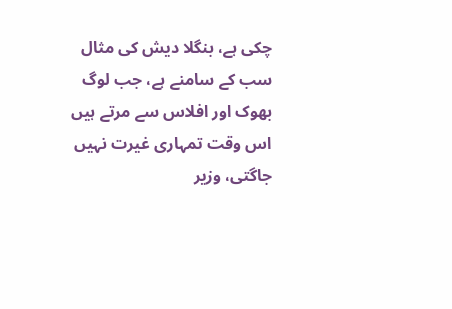چکی ہے، بنگلا دیش کی مثال سب کے سامنے ہے، جب لوگ بھوک اور افلاس سے مرتے ہیں اس وقت تمہاری غیرت نہیں جاگتی، وزیر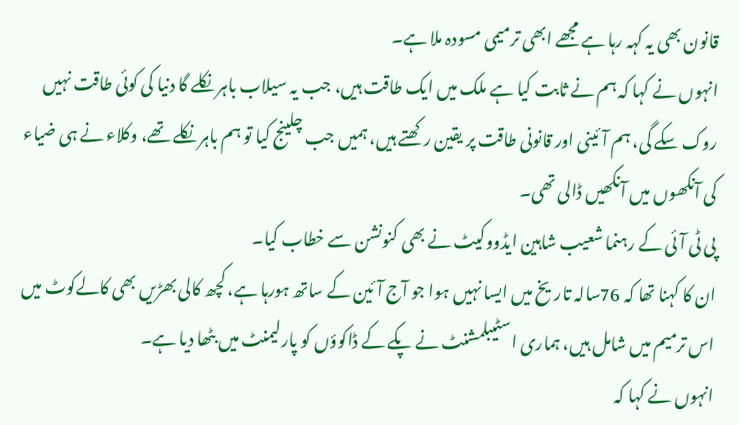قانون بھی یہ کہہ رہا ہے مجھے ابھی ترمیمی مسودہ ملا ہے۔
انہوں نے کہا کہ ہم نے ثابت کیا ہے ملک میں ایک طاقت ہیں، جب یہ سیلاب باہر نکلے گا دنیا کی کوئی طاقت نہیں روک سکے گی، ہم آئینی اور قانونی طاقت پر یقین رکھتے ہیں، ہمیں جب چلینج کیا تو ہم باہر نکلے تھے، وکلاء نے ہی ضیاء کی آنکھوں میں آنکھیں ڈالی تھی۔
پی ٹی آئی کے رہنما شعیب شاہین ایڈووکیٹ نے بھی کنونشن سے خطاب کیا۔
ان کا کہنا تھا کہ 76سالہ تاریخ میں ایسا نہیں ہوا جو آج آئین کے ساتھ ہورہا ہے، کچھ کالی بھڑیں بھی کالےکوٹ میں اس ترمیم میں شامل ہیں، ہماری اسٹیبلمشنٹ نے پکے کے ڈاکوؤں کو پارلیمنٹ میں بٹھا دیا ہے۔
انہوں نے کہا کہ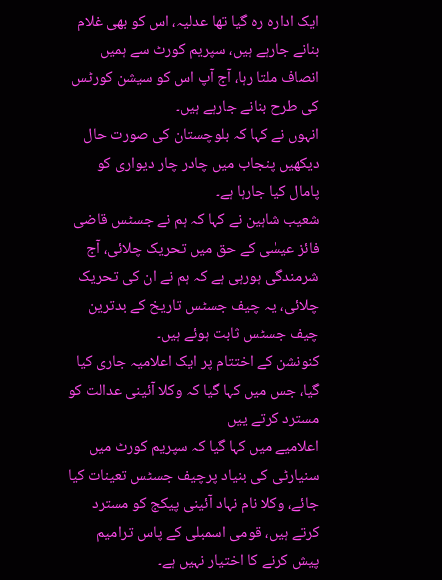ایک ادارہ رہ گیا تھا عدلیہ، اس کو بھی غلام بنانے جارہے ہیں، سپریم کورٹ سے ہمیں انصاف ملتا رہا، آج آپ اس کو سیشن کورٹس کی طرح بنانے جارہے ہیں۔
انہوں نے کہا کہ بلوچستان کی صورت حال دیکھیں پنجاب میں چادر چار دیواری کو پامال کیا جارہا ہے۔
شعیب شاہین نے کہا کہ ہم نے جسٹس قاضی فائز عیسٰی کے حق میں تحریک چلائی، آج شرمندگی ہورہی ہے کہ ہم نے ان کی تحریک چلائی، یہ چیف جسٹس تاریخ کے بدترین چیف جسٹس ثابت ہوئے ہیں۔
کنونشن کے اختتام پر ایک اعلامیہ جاری کیا گیا، جس میں کہا گیا کہ وکلا آئینی عدالت کو مسترد کرتے ییں
اعلامیے میں کہا گیا کہ سپریم کورٹ میں سنیارٹی کی بنیاد پرچیف جسٹس تعینات کیا جائے، وکلا نام نہاد آئینی پیکج کو مسترد کرتے ہیں، قومی اسمبلی کے پاس ترامیم پیش کرنے کا اختیار نہیں ہے۔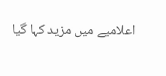اعلامیے میں مزید کہا گیا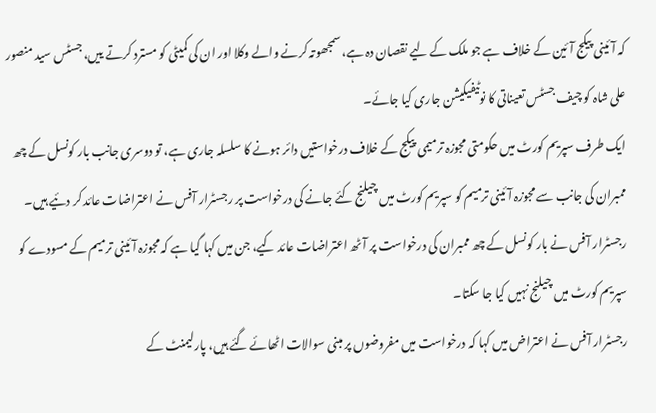کہ آئینی پیکج آئین کے خلاف ہے جو ملک کے لیے نقصان دہ ہے، سمجھوتہ کرنے والے وکلا اور ان کی کمیٹی کو مسترد کرتے ییں، جسٹس سید منصور علی شاہ کو چیف جسٹس تعیناتی کا نوٹیفیکیشن جاری کیا جائے۔
ایک طرف سپریم کورٹ میں حکومتی مجوزہ ترمیمی پیکج کے خلاف درخواستیں دائر ہونے کا سلسلہ جاری ہے، تو دوسری جانب بار کونسل کے چھ ممبران کی جانب سے مجوزہ آئینی ترمیم کو سپریم کورٹ میں چیلنج کئے جانے کی درخواست پر رجسٹرار آفس نے اعتراضات عائد کر دئیے ہیں۔
رجسٹرار آفس نے بار کونسل کے چھ ممبران کی درخواست پر آٹھ اعتراضات عائد کیے، جن میں کہا گیا ہے کہ مجوزہ آئینی ترمیم کے مسودے کو سپریم کورٹ میں چیلنج نہیں کیا جا سکتا۔
رجسٹرار آفس نے اعتراض میں کہا کہ درخواست میں مفروضوں پر مبنی سوالات اٹھائے گئے ہیں، پارلیمنٹ کے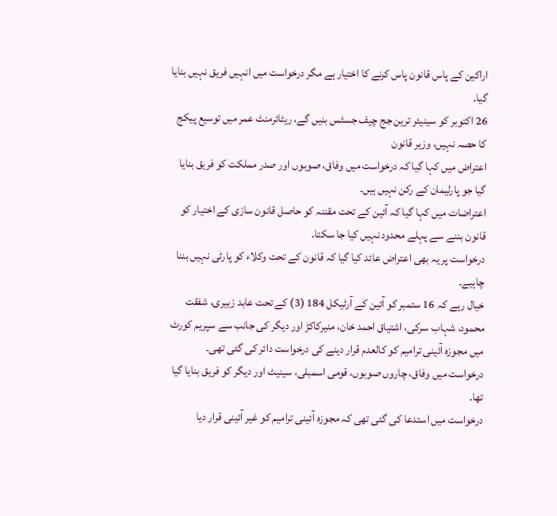اراکین کے پاس قانون پاس کرنے کا اختیار ہے مگر درخواست میں انہیں فریق نہیں بنایا گیا۔
26 اکتوبر کو سینیئر ترین جج چیف جسٹس بنیں گے، ریٹائرمنٹ عمر میں توسیع پیکج کا حصہ نہیں، وزیر قانون
اعتراض میں کہا گیا کہ درخواست میں وفاق، صوبوں اور صدر مملکت کو فریق بنایا گیا جو پارلیمان کے رکن نہیں ہیں۔
اعتراضات میں کہا گیا کہ آئین کے تحت مقننہ کو حاصل قانون سازی کے اختیار کو قانون بننے سے پہلے محدود نہیں کیا جا سکتا۔
درخواست پر یہ بھی اعتراض عائد کیا گیا کہ قانون کے تحت وکلاء کو پارٹی نہیں بننا چاہیے۔
خیال رہے کہ 16 ستمبر کو آئین کے آرٹیکل 184 (3) کے تحت عابد زبیری، شفقت محمود، شہاب سرکی، اشتیاق احمد خان، منیرکاکڑ اور دیگر کی جانب سے سپریم کورٹ میں مجوزہ آئینی ترامیم کو کالعدم قرار دینے کی درخواست دائر کی گئی تھی۔
درخواست میں وفاق، چاروں صوبوں، قومی اسمبلی، سینیٹ اور دیگر کو فریق بنایا گیا تھا۔
درخواست میں استدعا کی گئی تھی کہ مجوزہ آئینی ترامیم کو غیر آئینی قرار دیا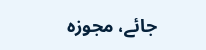جائے، مجوزہ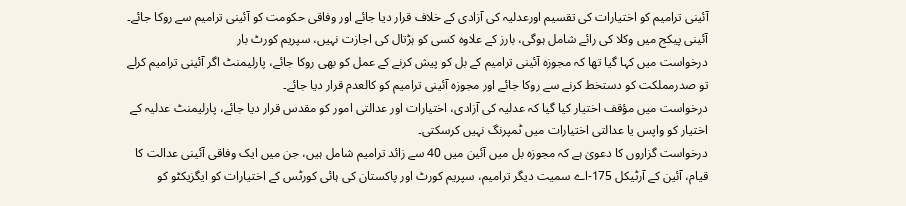آئینی ترامیم کو اختیارات کی تقسیم اورعدلیہ کی آزادی کے خلاف قرار دیا جائے اور وفاقی حکومت کو آئینی ترامیم سے روکا جائے۔
آئینی پیکج میں وکلا کی رائے شامل ہوگی، بارز کے علاوہ کسی کو ہڑتال کی اجازت نہیں، سپریم کورٹ بار
درخواست میں کہا گیا تھا کہ مجوزہ آئینی ترامیم کے بل کو پیش کرنے کے عمل کو بھی روکا جائے، پارلیمنٹ اگر آئینی ترامیم کرلے تو صدرمملکت کو دستخط کرنے سے روکا جائے اور مجوزہ آئینی ترامیم کو کالعدم قرار دیا جائے۔
درخواست میں مؤقف اختیار کیا گیا کہ عدلیہ کی آزادی، اختیارات اور عدالتی امور کو مقدس قرار دیا جائے، پارلیمنٹ عدلیہ کے اختیار کو واپس یا عدالتی اختیارات میں ٹمپرنگ نہیں کرسکتی۔
درخواست گزاروں کا دعویٰ ہے کہ مجوزہ بل میں آئین میں 40 سے زائد ترامیم شامل ہیں، جن میں ایک وفاقی آئینی عدالت کا قیام، آئین کے آرٹیکل 175-اے سمیت دیگر ترامیم، سپریم کورٹ اور پاکستان کی ہائی کورٹس کے اختیارات کو ایگزیکٹو کو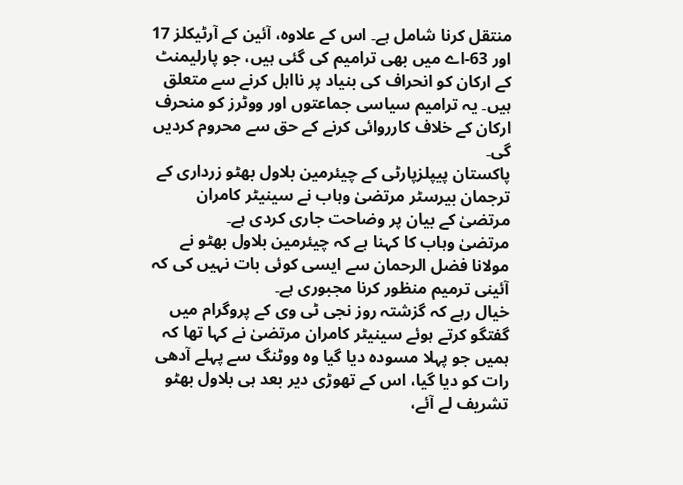منتقل کرنا شامل ہے۔ اس کے علاوہ، آئین کے آرٹیکلز 17 اور 63-اے میں بھی ترامیم کی گئی ہیں، جو پارلیمنٹ کے ارکان کو انحراف کی بنیاد پر نااہل کرنے سے متعلق ہیں۔ یہ ترامیم سیاسی جماعتوں اور ووٹرز کو منحرف ارکان کے خلاف کارروائی کرنے کے حق سے محروم کردیں گی۔
پاکستان پیپلزپارٹی کے چیئرمین بلاول بھٹو زرداری کے ترجمان بیرسٹر مرتضیٰ وہاب نے سینیٹر کامران مرتضیٰ کے بیان پر وضاحت جاری کردی ہے۔
مرتضیٰ وہاب کا کہنا ہے کہ چیئرمین بلاول بھٹو نے مولانا فضل الرحمان سے ایسی کوئی بات نہیں کی کہ آئینی ترمیم منظور کرنا مجبوری ہے۔
خیال رہے کہ گزشتہ روز نجی ٹی وی کے پروگرام میں گفتگو کرتے ہوئے سینیٹر کامران مرتضیٰ نے کہا تھا کہ ہمیں جو پہلا مسودہ دیا گیا وہ ووٹنگ سے پہلے آدھی رات کو دیا گیا، اس کے تھوڑی دیر بعد ہی بلاول بھٹو تشریف لے آئے،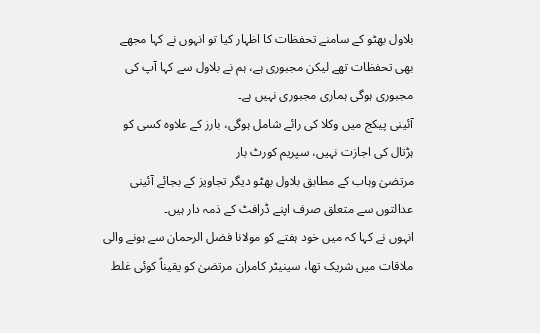بلاول بھٹو کے سامنے تحفظات کا اظہار کیا تو انہوں نے کہا مجھے بھی تحفظات تھے لیکن مجبوری ہے، ہم نے بلاول سے کہا آپ کی مجبوری ہوگی ہماری مجبوری نہیں ہے۔
آئینی پیکج میں وکلا کی رائے شامل ہوگی، بارز کے علاوہ کسی کو ہڑتال کی اجازت نہیں، سپریم کورٹ بار
مرتضیٰ وہاب کے مطابق بلاول بھٹو دیگر تجاویز کے بجائے آئینی عدالتوں سے متعلق صرف اپنے ڈرافٹ کے ذمہ دار ہیں۔
انہوں نے کہا کہ میں خود ہفتے کو مولانا فضل الرحمان سے ہونے والی ملاقات میں شریک تھا، سینیٹر کامران مرتضیٰ کو یقیناً کوئی غلط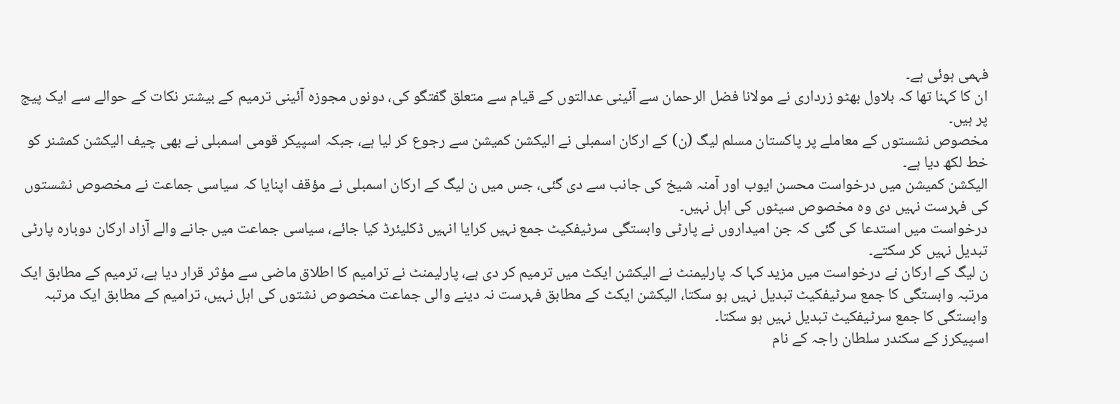فہمی ہوئی ہے۔
ان کا کہنا تھا کہ بلاول بھٹو زرداری نے مولانا فضل الرحمان سے آئینی عدالتوں کے قیام سے متعلق گفتگو کی، دونوں مجوزہ آئینی ترمیم کے بیشتر نکات کے حوالے سے ایک پیج پر ہیں۔
مخصوص نشستوں کے معاملے پر پاکستان مسلم لیگ (ن) کے ارکان اسمبلی نے الیکشن کمیشن سے رجوع کر لیا ہے، جبکہ اسپیکر قومی اسمبلی نے بھی چیف الیکشن کمشنر کو خط لکھ دیا ہے۔
الیکشن کمیشن میں درخواست محسن ایوب اور آمنہ شیخ کی جانب سے دی گئی، جس میں ن لیگ کے ارکان اسمبلی نے مؤقف اپنایا کہ سیاسی جماعت نے مخصوص نشستوں کی فہرست نہیں دی وہ مخصوص سیٹوں کی اہل نہیں۔
درخواست میں استدعا کی گئی کہ جن امیداروں نے پارٹی وابستگی سرٹیفکیٹ جمع نہیں کرایا انہیں ڈکلیئرڈ کیا جائے، سیاسی جماعت میں جانے والے آزاد ارکان دوبارہ پارٹی تبدیل نہیں کر سکتے۔
ن لیگ کے ارکان نے درخواست میں مزید کہا کہ پارلیمنٹ نے الیکشن ایکٹ میں ترمیم کر دی ہے، پارلیمنٹ نے ترامیم کا اطلاق ماضی سے مؤثر قرار دیا ہے، ترمیم کے مطابق ایک مرتبہ وابستگی کا جمع سرٹیفکیٹ تبدیل نہیں ہو سکتا، الیکشن ایکٹ کے مطابق فہرست نہ دینے والی جماعت مخصوص نشتوں کی اہل نہیں، ترامیم کے مطابق ایک مرتبہ وابستگی کا جمع سرٹیفکیٹ تبدیل نہیں ہو سکتا۔
اسپیکرز کے سکندر سلطان راجہ کے نام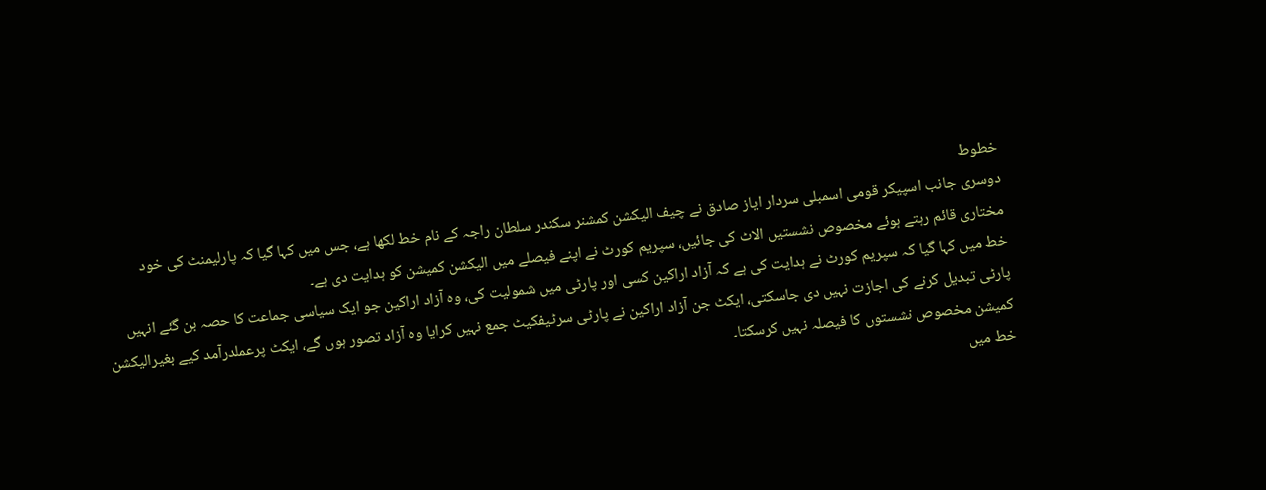خطوط
دوسری جانب اسپیکر قومی اسمبلی سردار ایاز صادق نے چیف الیکشن کمشنر سکندر سلطان راجہ کے نام خط لکھا ہے، جس میں کہا گیا کہ پارلیمنٹ کی خود مختاری قائم رہتے ہوئے مخصوص نشستیں الاٹ کی جائیں، سپریم کورٹ نے اپنے فیصلے میں الیکشن کمیشن کو ہدایت دی ہے۔
خط میں کہا گیا کہ سپریم کورٹ نے ہدایت کی ہے کہ آزاد اراکین کسی اور پارٹی میں شمولیت کی، وہ آزاد اراکین جو ایک سیاسی جماعت کا حصہ بن گئے انہیں پارٹی تبدیل کرنے کی اجازت نہیں دی جاسکتی، ایکٹ جن آزاد اراکین نے پارٹی سرٹیفکیٹ جمع نہیں کرایا وہ آزاد تصور ہوں گے، ایکٹ پرعملدرآمد کیے بغیرالیکشن کمیشن مخصوص نشستوں کا فیصلہ نہیں کرسکتا۔
خط میں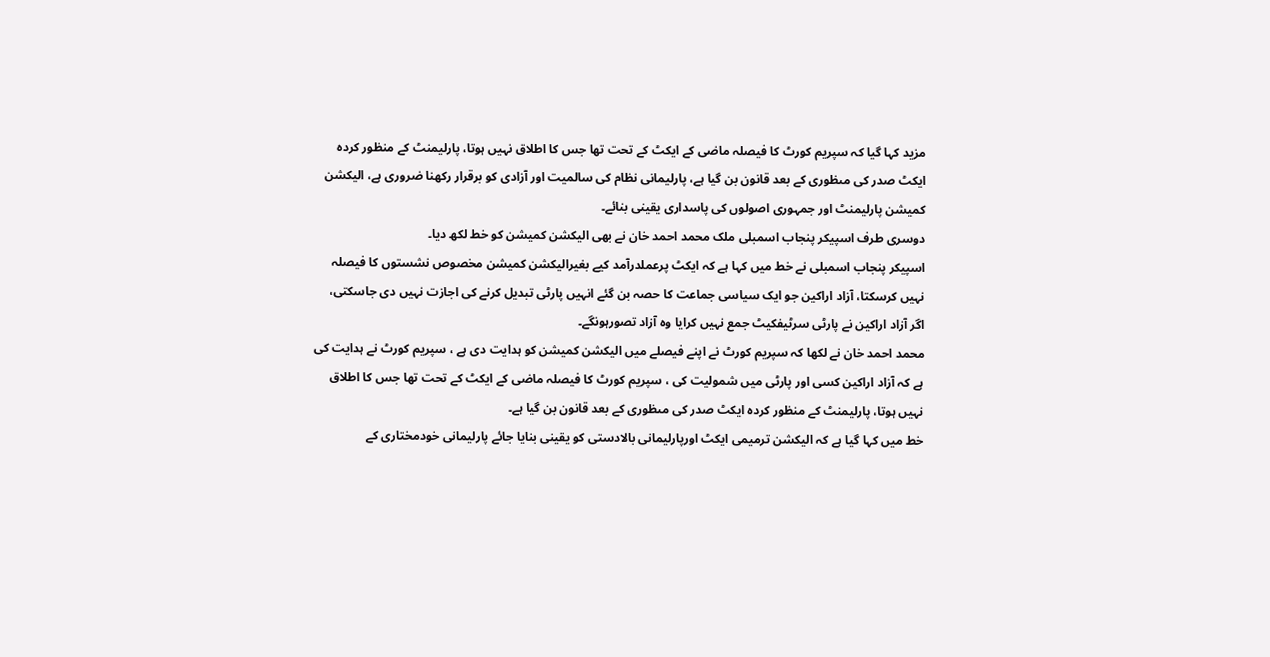مزید کہا گیا کہ سپریم کورٹ کا فیصلہ ماضی کے ایکٹ کے تحت تھا جس کا اطلاق نہیں ہوتا، پارلیمنٹ کے منظور کردہ ایکٹ صدر کی مںظوری کے بعد قانون بن گیا ہے، پارلیمانی نظام کی سالمیت اور آزادی کو برقرار رکھنا ضروری ہے، الیکشن کمیشن پارلیمنٹ اور جمہوری اصولوں کی پاسداری یقینی بنائے۔
دوسری طرف اسپیکر پنجاب اسمبلی ملک محمد احمد خان نے بھی الیکشن کمیشن کو خط لکھ دیا۔
اسپیکر پنجاب اسمبلی نے خط میں کہا ہے کہ ایکٹ پرعملدرآمد کیے بغیرالیکشن کمیشن مخصوص نشستوں کا فیصلہ نہیں کرسکتا، آزاد اراکین جو ایک سیاسی جماعت کا حصہ بن گئے انہیں پارٹی تبدیل کرنے کی اجازت نہیں دی جاسکتی، اگر آزاد اراکین نے پارٹی سرٹیفکیٹ جمع نہیں کرایا وہ آزاد تصورہونگے۔
محمد احمد خان نے لکھا کہ سپریم کورٹ نے اپنے فیصلے میں الیکشن کمیشن کو ہدایت دی ہے ، سپریم کورٹ نے ہدایت کی ہے کہ آزاد اراکین کسی اور پارٹی میں شمولیت کی ، سپریم کورٹ کا فیصلہ ماضی کے ایکٹ کے تحت تھا جس کا اطلاق نہیں ہوتا، پارلیمنٹ کے منظور کردہ ایکٹ صدر کی مںظوری کے بعد قانون بن گیا ہے۔
خط میں کہا گیا ہے کہ الیکشن ترمیمی ایکٹ اورپارلیمانی بالادستی کو یقینی بنایا جائے پارلیمانی خودمختاری کے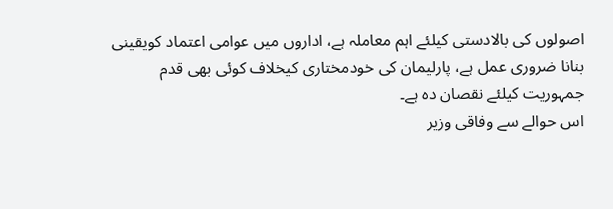اصولوں کی بالادستی کیلئے اہم معاملہ ہے، اداروں میں عوامی اعتماد کویقینی بنانا ضروری عمل ہے، پارلیمان کی خودمختاری کیخلاف کوئی بھی قدم جمہوریت کیلئے نقصان دہ ہے۔
اس حوالے سے وفاقی وزیر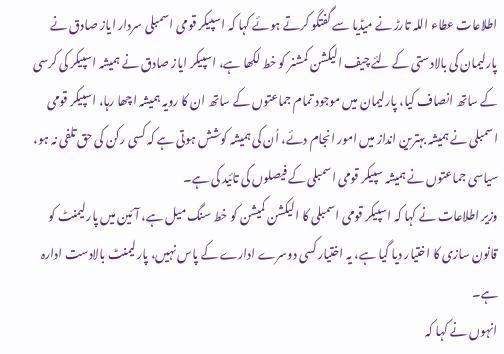اطلاعات عطاء اللہ تارڑ نے میڈیا سے گفتگو کرتے ہوئے کہا کہ اسپیکر قومی اسمبلی سردار ایاز صادق نے پارلیمان کی بالادستی کے لئے چیف الیکشن کمشنر کو خط لکھا ہے، اسپیکر ایاز صادق نے ہمیشہ اسپیکر کی کرسی کے ساتھ انصاف کیا، پارلیمان میں موجود تمام جماعتوں کے ساتھ ان کا رویہ ہمیشہ اچھا رہا، اسپیکر قومی اسمبلی نے ہمیشہ بہترین انداز میں امور انجام دئے، اُن کی ہمیشہ کوشش ہوتی ہے کہ کسی رکن کی حق تلفی نہ ہو، سیاسی جماعتوں نے ہمیشہ سپیکر قومی اسمبلی کے فیصلوں کی تائید کی ہے۔
وزیر اطلاعات نے کہا کہ اسپیکر قومی اسمبلی کا الیکشن کمیشن کو خط سنگ میل ہے، آئین میں پارلیمنٹ کو قانون سازی کا اختیار دیا گیا ہے، یہ اختیار کسی دوسرے ادارے کے پاس نہیں، پارلیمنٹ بالادست ادارہ ہے۔
انہوں نے کہا کہ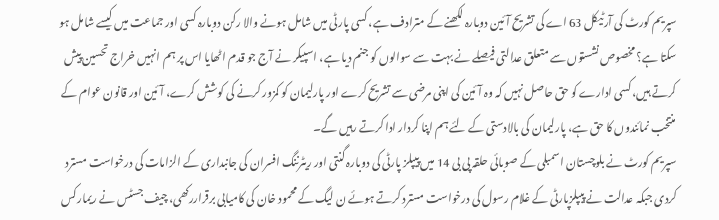سپریم کورٹ کی آرٹیکل 63 اے کی تشریح آئین دوبارہ لکھنے کے مترادف ہے، کسی پارٹی میں شامل ہونے والا رکن دوبارہ کسی اور جماعت میں کیسے شامل ہو سکتا ہے؟ مخصوص نشستوں سے متعلق عدالتی فیصلے نے بہت سے سوالوں کو جنم دیا ہے، اسپیکر نے آج جو قدم اٹھایا اس پر ہم انہیں خراج تحسین پیش کرتے ہیں، کسی ادارے کو حق حاصل نہیں کہ وہ آئین کی اپنی مرضی سے تشریح کرے اور پارلیمان کو کمزور کرنے کی کوشش کرے، آئین اور قانون عوام کے منتخب نمائندوں کا حق ہے، پارلیمان کی بالادستی کے لئے ہم اپنا کردار ادا کرتے رہیں گے۔
سپریم کورٹ نے بلوچستان اسمبلی کے صوبائی حلقہ پی بی 14 میں پیپلز پارٹی کی دوبارہ گنتی اور ریٹرننگ افسران کی جانبداری کے الزامات کی درخواست مسترد کردی جبکہ عدالت نے پیپلزپارٹی کے غلام رسول کی درخواست مسترد کرتے ہوئے ن لیگ کے محمود خان کی کامیابی برقراررکھی، چیف جسٹس نے ریمارکس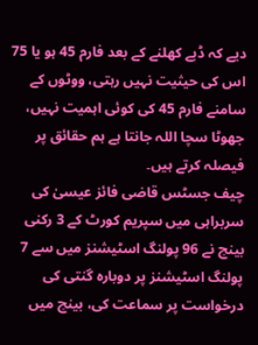دیے کہ ڈبے کھلنے کے بعد فارم 45 ہو یا 75 اس کی حیثیت نہیں رہتی، ووٹوں کے سامنے فارم 45 کی کوئی اہمیت نہیں، جھوٹا سچا اللہ جانتا ہے ہم حقائق پر فیصلہ کرتے ہیں۔
چیف جسٹس قاضی فائز عیسیٰ کی سربراہی میں سپریم کورٹ کے 3 رکنی بینچ نے 96 پولنگ اسٹیشنز میں سے 7 پولنگ اسٹیشنز پر دوبارہ گنتی کی درخواست پر سماعت کی، بینچ میں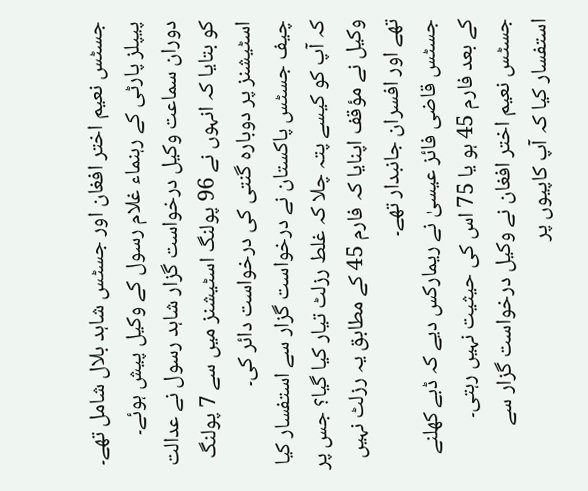جسٹس نعیم اختر افغان اور جسٹس شاہد بلال شامل تھے۔ پیپلز پارٹی کے رہنماء غلام رسول کے وکیل پیش ہوئے۔
دوران سماعت وکیل درخواست گزار شاہد رسول نے عدالت کو بتایا کہ انہوں نے 96 پولنگ اسٹیشنز میں سے 7 پولنگ اسٹیشنز پر دوبارہ گنتی کی درخواست دائر کی۔
چیف جسٹس پاکستان نے درخواست گزار سے استفسار کیا کہ آپ کو کیسے پتہ چلا کہ غلط رزلٹ تیار کیا گیا؟ جس پر وکیل نے مؤقف اپنایا کہ فارم 45 کے مطابق یہ رزلٹ نہیں تھے اور افسران جانبدار تھے۔
جسٹس قاضی فائز عیسیٰ نے ریمارکس دیے کہ ڈبے کھلنے کے بعد فارم 45 ہو یا 75 اس کی حیثیت نہیں رہتی۔
جسٹس نعیم اختر افغان نے وکیل درخواست گزار سے استفسار کیا کہ آپ کاپیوں پر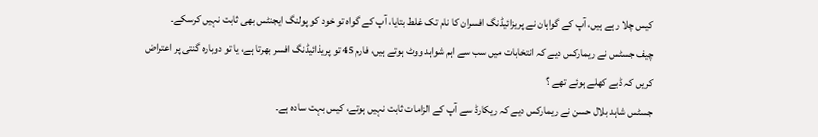کیس چلا رہے ہیں، آپ کے گواہان نے پریزائیڈنگ افسران کا نام تک غلط بتایا، آپ کے گواہ تو خود کو پولنگ ایجنٹس بھی ثابت نہیں کرسکے۔
چیف جسٹس نے ریمارکس دیے کہ انتخابات میں سب سے اہم شواہد ووٹ ہوتے ہیں، فارم 45 تو پریذائیڈنگ افسر بھرتا ہے، یا تو دوبارہ گنتی پر اعتراض کریں کہ ڈبے کھلے ہوئے تھے ؟
جسٹس شاہد بلال حسن نے ریمارکس دیے کہ ریکارڈ سے آپ کے الزامات ثابت نہیں ہوتے، کیس بہت سادہ ہے۔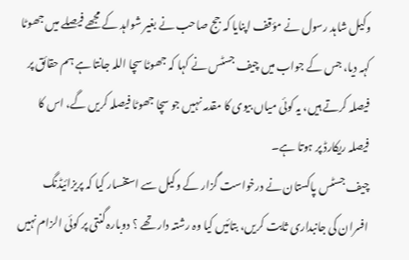وکیل شاہد رسول نے مؤقف اپنایا کہ جج صاحب نے بغیر شواہد کے مجھے فیصلے میں جھوٹا کہہ دیا، جس کے جواب میں چیف جسٹس نے کہا کہ جھوٹا سچا اللہ جانتا ہے ہم حقائق پر فیصلہ کرتے ہیں، یہ کوئی میاں بیوی کا مقدمہ نہیں جو سچا جھوٹا فیصلہ کریں گے، اس کا فیصلہ ریکارڈ پر ہوتا ہے۔
چیف جسٹس پاکستان نے درخواست گزار کے وکیل سے استفسار کیا کہ پریزائیڈنگ افسران کی جانبداری ثابت کریں، بتائیں کیا وہ رشتہ دار تھے ؟ دوبارہ گنتی پر کوئی الزام نہیں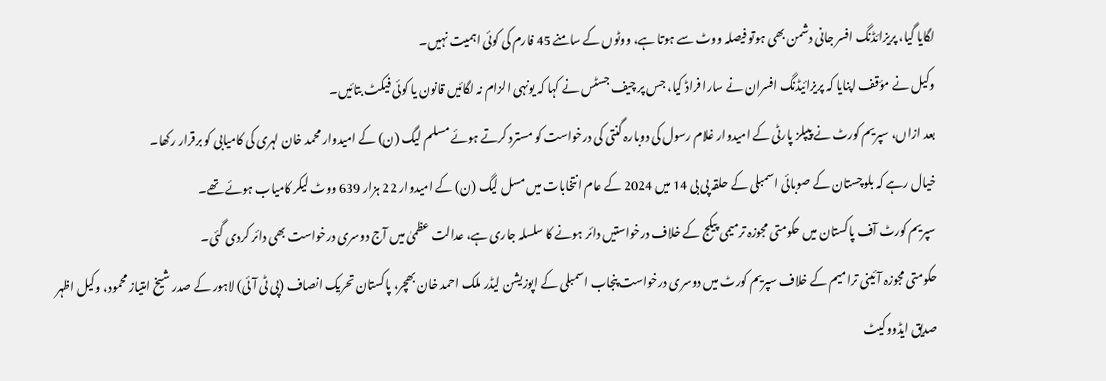لگایا گیا، پریزائڈنگ افسر جانی دشمن بھی ہوتو فیصلہ ووٹ سے ہوتا ہے، ووٹوں کے سامنے 45 فارم کی کوئی اہمیت نہیں۔
وکیل نے مؤقف اپنایا کہ پریزائیڈنگ افسران نے سارا فراڈ کیا، جس پر چیف جسٹس نے کہا کہ یونہی الزام نہ لگائیں قانون یا کوئی فیکٹ بتائیں۔
بعد ازاں، سپریم کورٹ نے پیپلز پارٹی کے امیدوار غلام رسول کی دوبارہ گنتی کی درخواست کو مسترد کرتے ہوئے مسلم لیگ (ن) کے امیدوار محمد خان لہری کی کامیابی کو برقرار رکھا۔
خیال رہے کہ بلوچستان کے صوبائی اسمبلی کے حلقہ پی بی 14 میں 2024 کے عام انتخابات میں مسل لیگ (ن) کے امیدوار 22 ہزار 639 ووٹ لیکر کامیاب ہوئے تھے۔
سپریم کورٹ آف پاکستان میں حکومتی مجوزہ ترمیمی پیکج کے خلاف درخواستیں دائر ہونے کا سلسلہ جاری ہے، عدالت عظمیٰ میں آج دوسری درخواست بھی دائر کردی گئی۔
حکومتی مجوزہ آئینی ترامیم کے خلاف سپریم کورٹ میں دوسری درخواست پنجاب اسمبلی کے اپوزیشن لیڈر ملک احمد خان بھچر، پاکستان تحریک انصاف (پی ٹی آئی) لاہور کے صدر شیخ امتیاز محمود، وکیل اظہر صدیق ایڈووکیٹ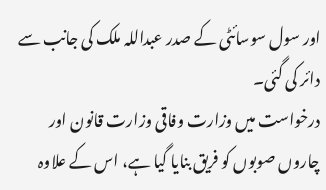اور سول سوسائٹی کے صدر عبداللہ ملک کی جانب سے دائر کی گئی۔
درخواست میں وزارت وفاقی وزارت قانون اور چاروں صوبوں کو فریق بنایا گیا ہے، اس کے علاوہ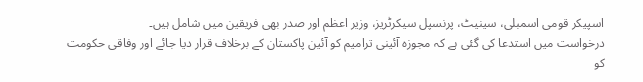اسپیکر قومی اسمبلی، سینیٹ، پرنسپل سیکرٹریز، وزیر اعظم اور صدر بھی فریقین میں شامل ہیں۔
درخواست میں استدعا کی گئی ہے کہ مجوزہ آئینی ترامیم کو آئین پاکستان کے برخلاف قرار دیا جائے اور وفاقی حکومت کو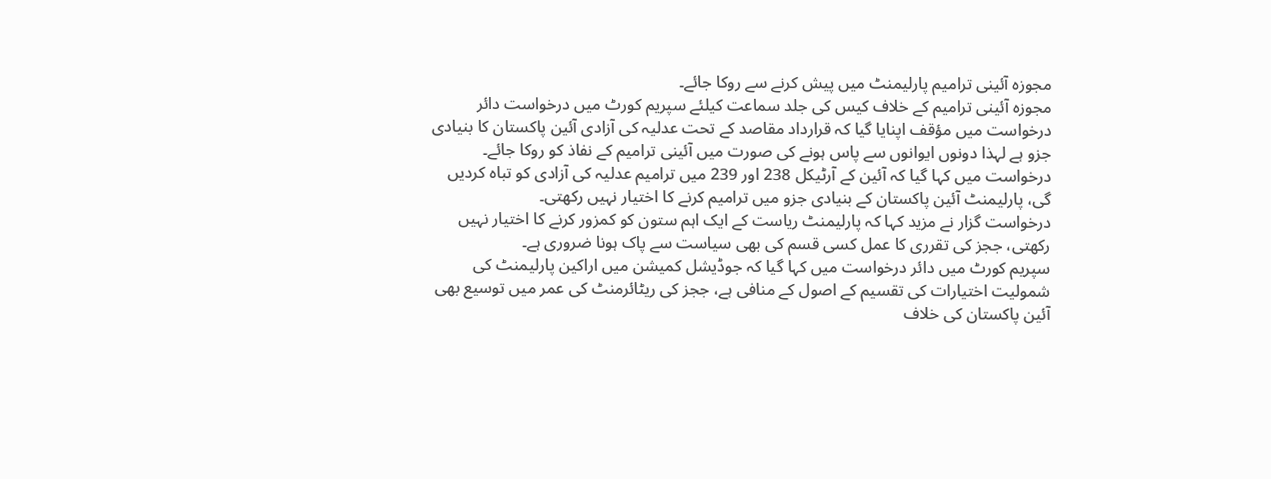مجوزہ آئینی ترامیم پارلیمنٹ میں پیش کرنے سے روکا جائے۔
مجوزہ آئینی ترامیم کے خلاف کیس کی جلد سماعت کیلئے سپریم کورٹ میں درخواست دائر
درخواست میں مؤقف اپنایا گیا کہ قرارداد مقاصد کے تحت عدلیہ کی آزادی آئین پاکستان کا بنیادی جزو ہے لہذا دونوں ایوانوں سے پاس ہونے کی صورت میں آئینی ترامیم کے نفاذ کو روکا جائے۔
درخواست میں کہا گیا کہ آئین کے آرٹیکل 238 اور 239 میں ترامیم عدلیہ کی آزادی کو تباہ کردیں گی، پارلیمنٹ آئین پاکستان کے بنیادی جزو میں ترامیم کرنے کا اختیار نہیں رکھتی۔
درخواست گزار نے مزید کہا کہ پارلیمنٹ ریاست کے ایک اہم ستون کو کمزور کرنے کا اختیار نہیں رکھتی، ججز کی تقرری کا عمل کسی قسم کی بھی سیاست سے پاک ہونا ضروری ہے۔
سپریم کورٹ میں دائر درخواست میں کہا گیا کہ جوڈیشل کمیشن میں اراکین پارلیمنٹ کی شمولیت اختیارات کی تقسیم کے اصول کے منافی ہے، ججز کی ریٹائرمنٹ کی عمر میں توسیع بھی آئین پاکستان کی خلاف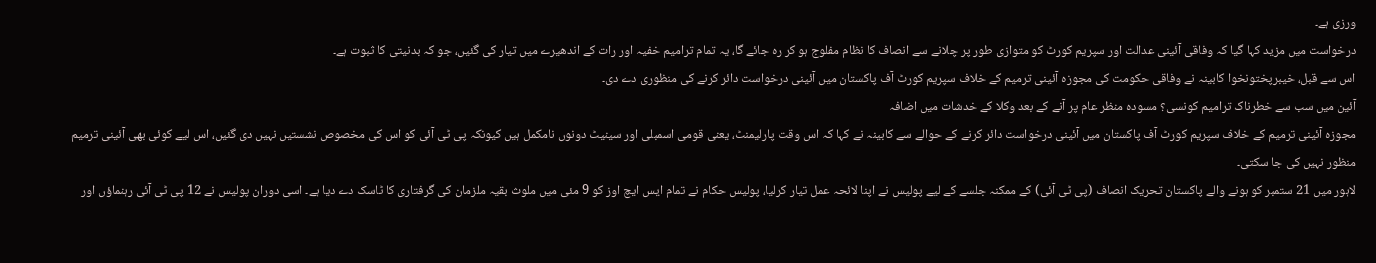ورزی ہے۔
درخواست میں مزید کہا گیا کہ وفاقی آئینی عدالت اور سپریم کورٹ کو متوازی طور پر چلانے سے انصاف کا نظام مفلوج ہو کر رہ جائے گا، یہ تمام ترامیم خفیہ اور رات کے اندھیرے میں تیار کی گئیں، جو کہ بدنیتی کا ثبوت ہے۔
اس سے قبل، خیبرپختونخوا کابینہ نے وفاقی حکومت کی مجوزہ آئینی ترمیم کے خلاف سپریم کورٹ آف پاکستان میں آئینی درخواست دائر کرنے کی منظوری دے دی۔
آئین میں سب سے خطرناک ترامیم کونسی؟ مسودہ منظر عام پر آنے کے بعد وکلا کے خدشات میں اضافہ
مجوزہ آئینی ترمیم کے خلاف سپریم کورٹ آف پاکستان میں آئینی درخواست دائر کرنے کے حوالے سے کابینہ نے کہا کہ اس وقت پارلیمنٹ، یعنی قومی اسمبلی اور سینیٹ دونوں نامکمل ہیں کیونکہ پی ٹی آئی کو اس کی مخصوص نشستیں نہیں دی گئیں، اس لیے کوئی بھی آئینی ترمیم منظور نہیں کی جا سکتی۔
لاہور میں 21 ستمبر کو ہونے والے پاکستان تحریک انصاف (پی ٹی آئی) کے ممکنہ جلسے کے لیے پولیس نے اپنا لائحہ عمل تیار کرلیا، پولیس حکام نے تمام ایس ایچ اوز کو 9 مئی میں ملوث بقیہ ملزمان کی گرفتاری کا ٹاسک دے دیا ہے۔ اسی دوران پولیس نے 12 پی ٹی آئی رہنماؤں اور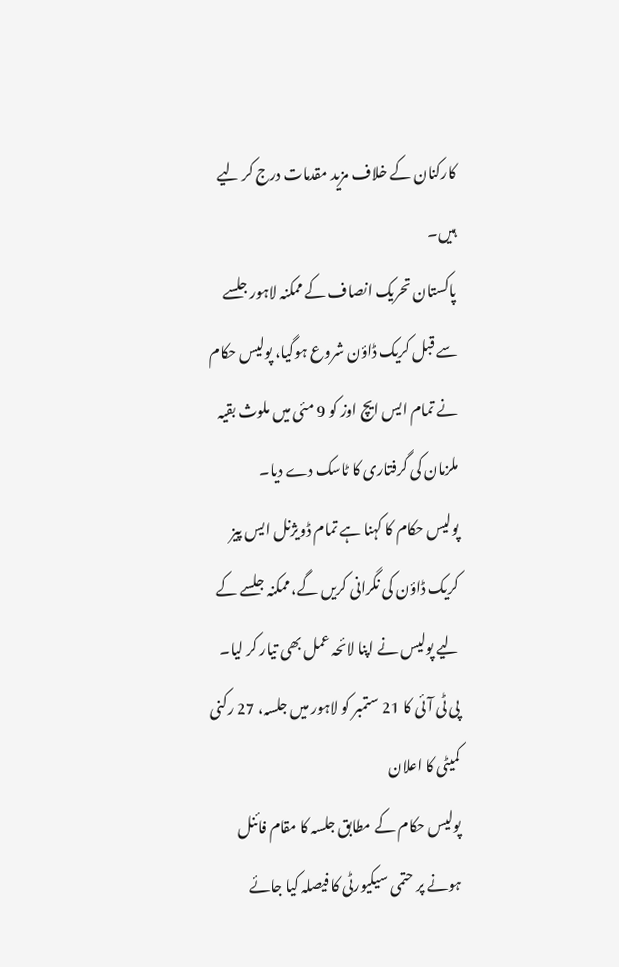کارکنان کے خلاف مزید مقدمات درج کر لیے ہیں۔
پاکستان تحریک انصاف کے ممکنہ لاہور جلسے سے قبل کریک ڈاؤن شروع ہوگیا، پولیس حکام نے تمام ایس ایچ اوز کو 9 مئی میں ملوث بقیہ ملزمان کی گرفتاری کا ٹاسک دے دیا۔
پولیس حکام کا کہنا ہے تمام ڈویژنل ایس پیز کریک ڈاؤن کی نگرانی کریں گے، ممکنہ جلسے کے لیے پولیس نے اپنا لائحہ عمل بھی تیار کر لیا۔
پی ٹی آئی کا 21 ستمبر کو لاہور میں جلسہ، 27 رکنی کمیٹی کا اعلان
پولیس حکام کے مطابق جلسہ کا مقام فائنل ہونے پر حتمی سیکیورٹی کا فیصلہ کیا جائے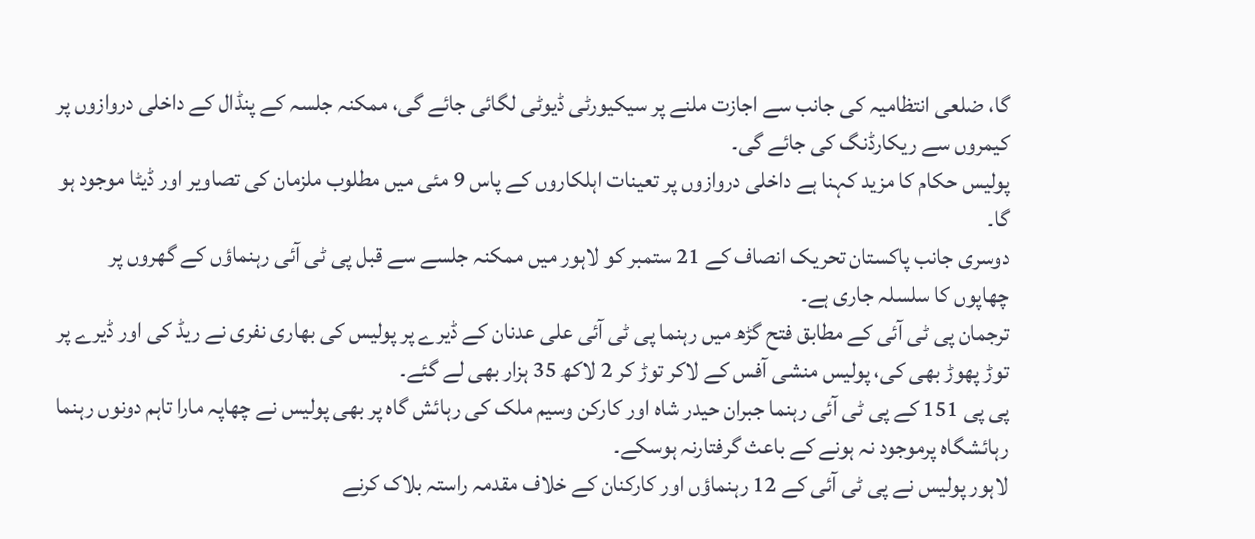گا، ضلعی انتظامیہ کی جانب سے اجازت ملنے پر سیکیورٹی ڈیوٹی لگائی جائے گی، ممکنہ جلسہ کے پنڈال کے داخلی دروازوں پر کیمروں سے ریکارڈنگ کی جائے گی۔
پولیس حکام کا مزید کہنا ہے داخلی دروازوں پر تعینات اہلکاروں کے پاس 9 مئی میں مطلوب ملزمان کی تصاویر اور ڈیٹا موجود ہو گا۔
دوسری جانب پاکستان تحریک انصاف کے 21 ستمبر کو لاہور میں ممکنہ جلسے سے قبل پی ٹی آئی رہنماؤں کے گھروں پر چھاپوں کا سلسلہ جاری ہے۔
ترجمان پی ٹی آئی کے مطابق فتح گڑھ میں رہنما پی ٹی آئی علی عدنان کے ڈیرے پر پولیس کی بھاری نفری نے ریڈ کی اور ڈیرے پر توڑ پھوڑ بھی کی، پولیس منشی آفس کے لاکر توڑ کر 2 لاکھ 35 ہزار بھی لے گئے۔
پی پی 151 کے پی ٹی آئی رہنما جبران حیدر شاہ اور کارکن وسیم ملک کی رہائش گاہ پر بھی پولیس نے چھاپہ مارا تاہم دونوں رہنما رہائشگاہ پرموجود نہ ہونے کے باعث گرفتارنہ ہوسکے۔
لاہور پولیس نے پی ٹی آئی کے 12 رہنماؤں اور کارکنان کے خلاف مقدمہ راستہ بلاک کرنے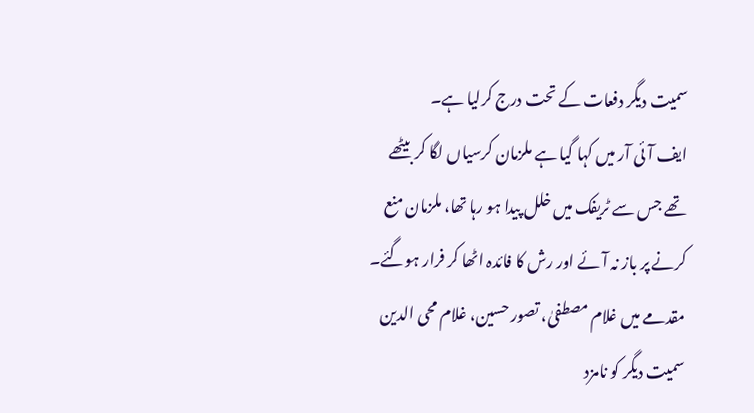سمیت دیگر دفعات کے تحت درج کرلیا ہے۔
ایف آئی آر میں کہا گیا ہے ملزمان کرسیاں لگا کر بیٹھے تھے جس سے ٹریفک میں خلل پیدا ہو رہا تھا، ملزمان منع کرنے پر باز نہ آئے اور رش کا فائدہ اٹھا کر فرار ہوگئے۔
مقدمے میں غلام مصطفیٰ، تصور حسین، غلام محی الدین سمیت دیگر کو نامزد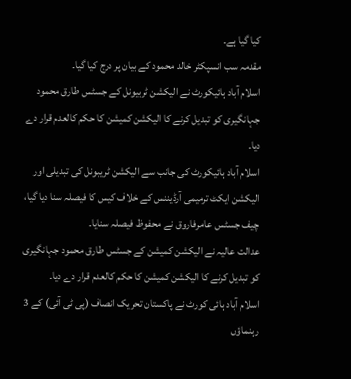کیا گیا ہے۔
مقدمہ سب انسپکٹر خالد محمود کے بیان پر درج کیا گیا۔
اسلام آباد ہائیکورٹ نے الیکشن ٹربیونل کے جسٹس طارق محمود جہانگیری کو تبدیل کرنے کا الیکشن کمیشن کا حکم کالعدم قرار دے دیا۔
اسلام آباد ہائیکورٹ کی جانب سے الیکشن ٹریبونل کی تبدیلی اور الیکشن ایکٹ ترمیمی آرڈیننس کے خلاف کیس کا فیصلہ سنا دیا گیا، چیف جسٹس عامرفاروق نے محفوظ فیصلہ سنایا۔
عدالت عالیہ نے الیکشن کمیشن کے جسٹس طارق محمود جہانگیری کو تبدیل کرنے کا الیکشن کمیشن کا حکم کالعدم قرار دے دیا۔
اسلام آباد ہائی کورٹ نے پاکستان تحریک انصاف (پی ٹی آئی) کے 3 رہنماؤں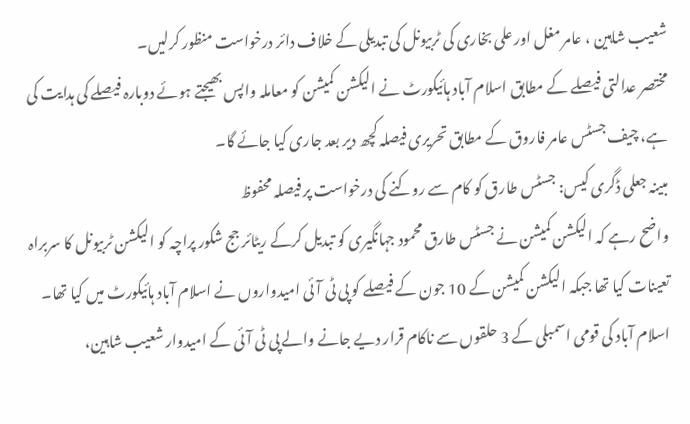شعیب شاہین ، عامر مغل اور علی بخاری کی ٹربیونل کی تبدیلی کے خلاف دائر درخواست منظور کرلیں۔
مختصر عدالتی فیصلے کے مطابق اسلام آباد ہائیکورٹ نے الیکشن کمیشن کو معاملہ واپس بھیجتے ہوئے دوبارہ فیصلے کی ہدایت کی ہے، چیف جسٹس عامر فاروق کے مطابق تحریری فیصلہ کچھ دیر بعد جاری کیا جائے گا۔
مبینہ جعلی ڈگری کیس: جسٹس طارق کو کام سے روکنے کی درخواست پر فیصلہ محفوظ
واضح رہے کہ الیکشن کمیشن نے جسٹس طارق محمود جہانگیری کو تبدیل کرکے ریٹائر جج شکور پراچہ کو الیکشن ٹربیونل کا سربراہ تعینات کیا تھا جبکہ الیکشن کمیشن کے 10 جون کے فیصلے کو پی ٹی آئی امیدواروں نے اسلام آباد ہائیکورٹ میں کیا تھا۔
اسلام آباد کی قومی اسمبلی کے 3 حلقوں سے ناکام قرار دیے جانے والے پی ٹی آئی کے امیدوار شعیب شاہین،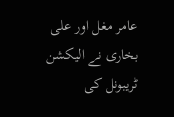عامر مغل اور علی بخاری نے الیکشن ٹریبونل کی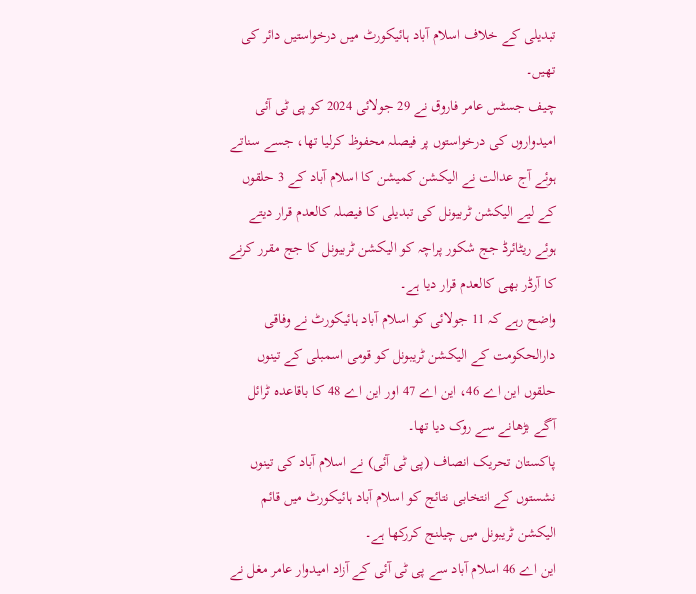تبدیلی کے خلاف اسلام آباد ہائیکورٹ میں درخواستیں دائر کی تھیں۔
چیف جسٹس عامر فاروق نے 29 جولائی 2024 کو پی ٹی آئی امیدواروں کی درخواستوں پر فیصلہ محفوظ کرلیا تھا، جسے سناتے ہوئے آج عدالت نے الیکشن کمیشن کا اسلام آباد کے 3 حلقوں کے لیے الیکشن ٹربیونل کی تبدیلی کا فیصلہ کالعدم قرار دیتے ہوئے ریٹائرڈ جج شکور پراچہ کو الیکشن ٹربیونل کا جج مقرر کرنے کا آرڈر بھی کالعدم قرار دیا ہے۔
واضح رہے کہ 11 جولائی کو اسلام آباد ہائیکورٹ نے وفاقی دارالحکومت کے الیکشن ٹریبونل کو قومی اسمبلی کے تینوں حلقوں این اے 46، این اے 47 اور این اے 48 کا باقاعدہ ٹرائل آگے بڑھانے سے روک دیا تھا۔
پاکستان تحریک انصاف (پی ٹی آئی) نے اسلام آباد کی تینوں نشستوں کے انتخابی نتائج کو اسلام آباد ہائیکورٹ میں قائم الیکشن ٹریبونل میں چیلنج کررکھا ہے۔
این اے 46 اسلام آباد سے پی ٹی آئی کے آزاد امیدوار عامر مغل نے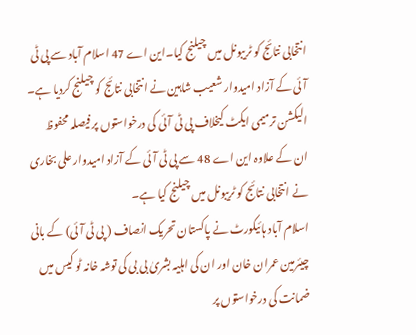انتخابی نتائج کو ٹریبونل میں چیلنج کیا۔این اے 47 اسلام آباد سے پی ٹی آئی کے آزاد امیدوار شعیب شاہین نے انتخابی نتائج کو چیلنج کردیا ہے۔
الیکشن ترمیمی ایکٹ کیخلاف پی ٹی آئی کی درخواستوں پر فیصلہ محفوظ
ان کے علاوہ این اے 48 سے پی ٹی آئی کے آزاد امیدوار علی بخاری نے انتخابی نتائج کو ٹریبونل میں چیلنج کیا ہے۔
اسلام آباد ہائیکورٹ نے پاکستان تحریک انصاف ( پی ٹی آئی) کے بانی چیئرمین عمران خان اور ان کی اہلیہ بشریٰ بی بی کی توشہ خانہ ٹو کیس میں ضمانت کی درخواستوں پر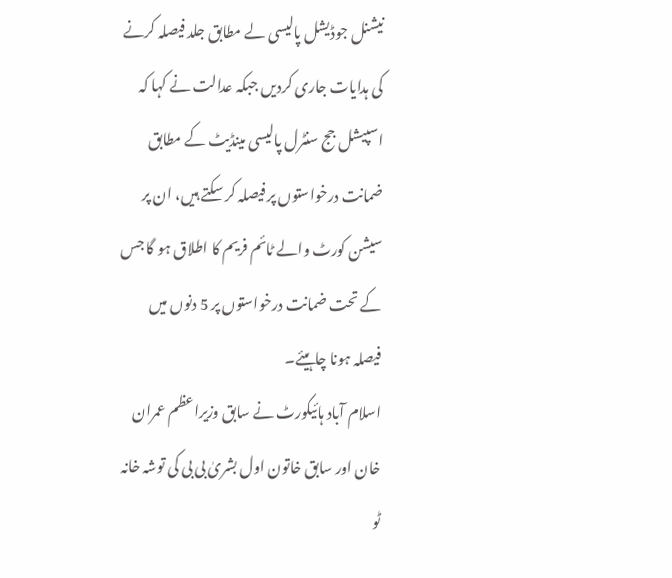نیشنل جوڈیشل پالیسی لے مطابق جلد فیصلہ کرنے کی ہدایات جاری کردیں جبکہ عدالت نے کہا کہ اسپیشل جج سنٹرل پالیسی مینڈیٹ کے مطابق ضمانت درخواستوں پر فیصلہ کر سکتے ہیں، ان پر سیشن کورٹ والے ٹائم فریم کا اطلاق ہو گا جس کے تحت ضمانت درخواستوں پر 5 دنوں میں فیصلہ ہونا چاہیئے۔
اسلام آباد ہائیکورٹ نے سابق وزیراعظم عمران خان اور سابق خاتون اول بشریٰ بی بی کی توشہ خانہ ٹو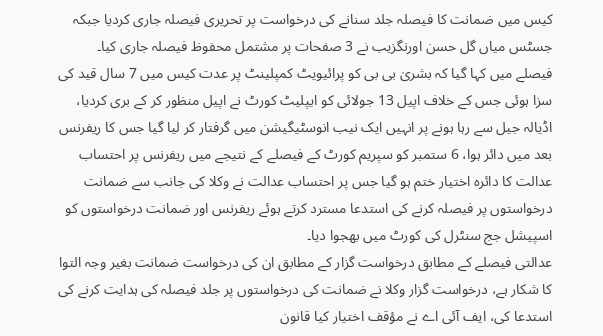کیس میں ضمانت کا فیصلہ جلد سنانے کی درخواست پر تحریری فیصلہ جاری کردیا جبکہ جسٹس میاں گل حسن اورنگزیب نے 3 صفحات پر مشتمل محفوظ فیصلہ جاری کیا۔
فیصلے میں کہا گیا کہ بشریٰ بی بی کو پرائیویٹ کمپلینٹ پر عدت کیس میں 7 سال قید کی سزا ہوئی جس کے خلاف اپیل 13 جولائی کو ایپلیٹ کورٹ نے اپیل منظور کر کے بری کردیا، اڈیالہ جیل سے رہا ہونے پر انہیں ایک نیب انوسٹیگیشن میں گرفتار کر لیا گیا جس کا ریفرنس بعد میں دائر ہوا، 6 ستمبر کو سپریم کورٹ کے فیصلے کے نتیجے میں ریفرنس پر احتساب عدالت کا دائرہ اختیار ختم ہو گیا جس پر احتساب عدالت نے وکلا کی جانب سے ضمانت درخواستوں پر فیصلہ کرنے کی استدعا مسترد کرتے ہوئے ریفرنس اور ضمانت درخواستوں کو اسپیشل جج سنٹرل کی کورٹ میں بھجوا دیا۔
عدالتی فیصلے کے مطابق درخواست گزار کے مطابق ان کی درخواست ضمانت بغیر وجہ التوا کا شکار ہے، درخواست گزار وکلا نے ضمانت کی درخواستوں پر جلد فیصلہ کی ہدایت کرنے کی استدعا کی، ایف آئی اے نے مؤقف اختیار کیا قانون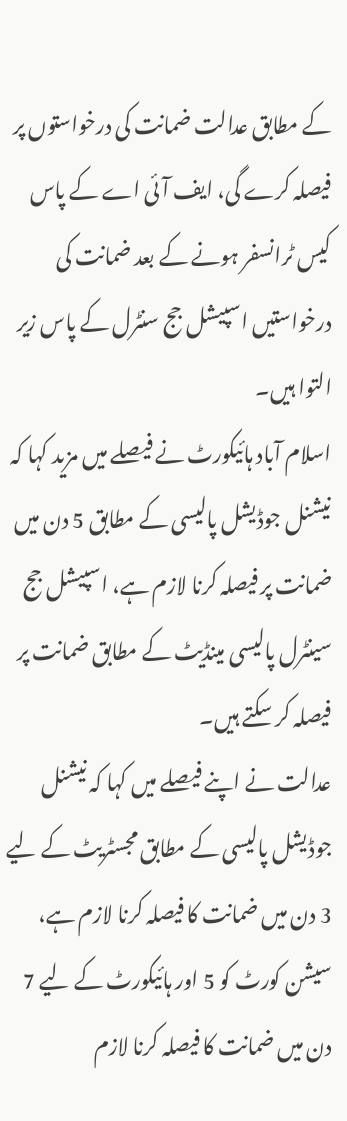کے مطابق عدالت ضمانت کی درخواستوں پر فیصلہ کرے گی، ایف آئی اے کے پاس کیس ٹرانسفر ہونے کے بعد ضمانت کی درخواستیں اسپیشل جج سنٹرل کے پاس زیر التوا ہیں۔
اسلام آباد ہائیکورٹ نے فیصلے میں مزید کہا کہ نیشنل جوڈیشل پالیسی کے مطابق 5 دن میں ضمانت پر فیصلہ کرنا لازم ہے، اسپیشل جج سینٹرل پالیسی مینڈیٹ کے مطابق ضمانت پر فیصلہ کر سکتے ہیں۔
عدالت نے اپنے فیصلے میں کہا کہ نیشنل جوڈیشل پالیسی کے مطابق مجسٹریٹ کے لیے 3 دن میں ضمانت کا فیصلہ کرنا لازم ہے، سیشن کورٹ کو 5 اور ہائیکورٹ کے لیے 7 دن میں ضمانت کا فیصلہ کرنا لازم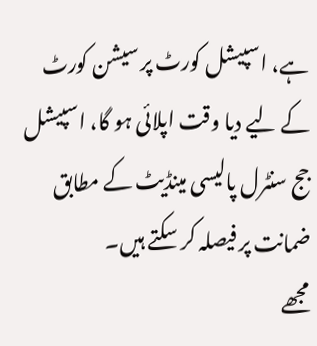ہے، اسپیشل کورٹ پر سیشن کورٹ کے لیے دیا وقت اپلائی ہو گا، اسپیشل جج سنٹرل پالیسی مینڈیٹ کے مطابق ضمانت پر فیصلہ کر سکتے ہیں۔
مجھے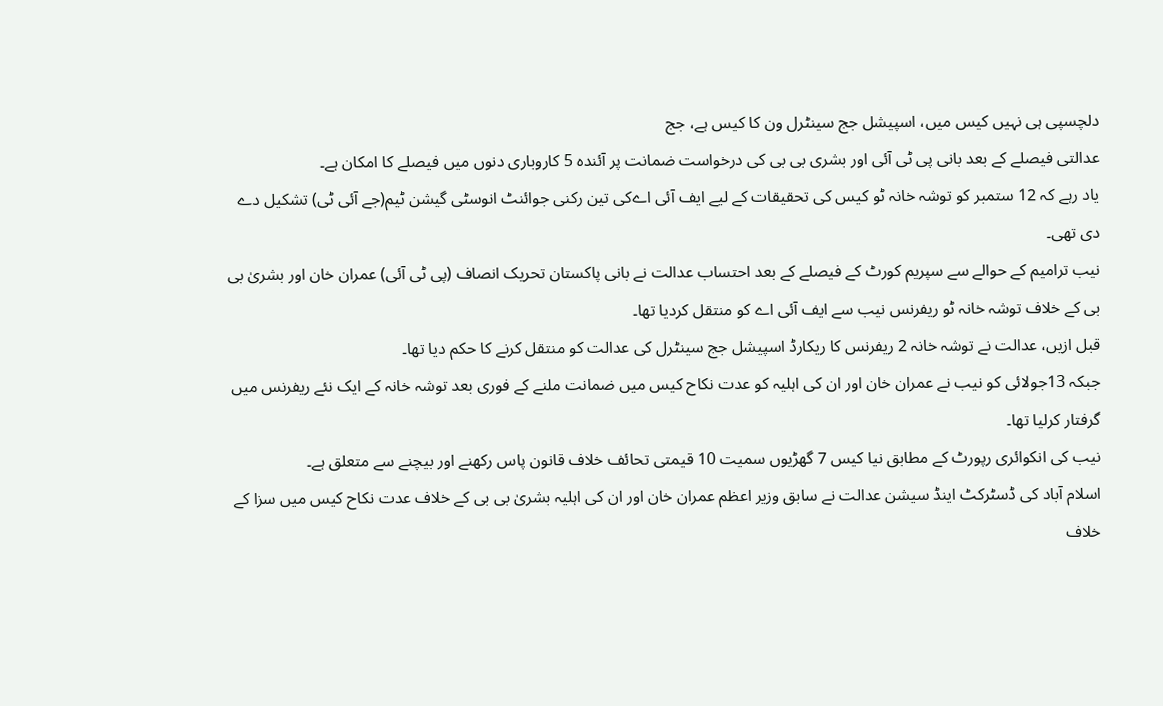دلچسپی ہی نہیں کیس میں، اسپیشل جج سینٹرل ون کا کیس ہے، جج
عدالتی فیصلے کے بعد بانی پی ٹی آئی اور بشری بی بی کی درخواست ضمانت پر آئندہ 5 کاروباری دنوں میں فیصلے کا امکان ہے۔
یاد رہے کہ 12 ستمبر کو توشہ خانہ ٹو کیس کی تحقیقات کے لیے ایف آئی اےکی تین رکنی جوائنٹ انوسٹی گیشن ٹیم(جے آئی ٹی) تشکیل دے دی تھی۔
نیب ترامیم کے حوالے سے سپریم کورٹ کے فیصلے کے بعد احتساب عدالت نے بانی پاکستان تحریک انصاف (پی ٹی آئی) عمران خان اور بشریٰ بی بی کے خلاف توشہ خانہ ٹو ریفرنس نیب سے ایف آئی اے کو منتقل کردیا تھا۔
قبل ازیں، عدالت نے توشہ خانہ 2 ریفرنس کا ریکارڈ اسپیشل جج سینٹرل کی عدالت کو منتقل کرنے کا حکم دیا تھا۔
جبکہ 13جولائی کو نیب نے عمران خان اور ان کی اہلیہ کو عدت نکاح کیس میں ضمانت ملنے کے فوری بعد توشہ خانہ کے ایک نئے ریفرنس میں گرفتار کرلیا تھا۔
نیب کی انکوائری رپورٹ کے مطابق نیا کیس 7 گھڑیوں سمیت 10 قیمتی تحائف خلاف قانون پاس رکھنے اور بیچنے سے متعلق ہے۔
اسلام آباد کی ڈسٹرکٹ اینڈ سیشن عدالت نے سابق وزیر اعظم عمران خان اور ان کی اہلیہ بشریٰ بی بی کے خلاف عدت نکاح کیس میں سزا کے خلاف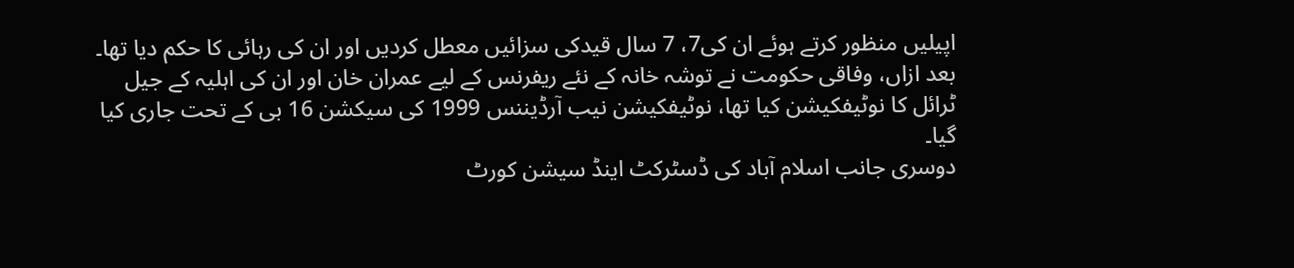اپیلیں منظور کرتے ہوئے ان کی7، 7 سال قیدکی سزائیں معطل کردیں اور ان کی رہائی کا حکم دیا تھا۔
بعد ازاں، وفاقی حکومت نے توشہ خانہ کے نئے ریفرنس کے لیے عمران خان اور ان کی اہلیہ کے جیل ٹرائل کا نوٹیفکیشن کیا تھا، نوٹیفکیشن نیب آرڈیننس 1999 کی سیکشن 16 بی کے تحت جاری کیا گیا۔
دوسری جانب اسلام آباد کی ڈسٹرکٹ اینڈ سیشن کورٹ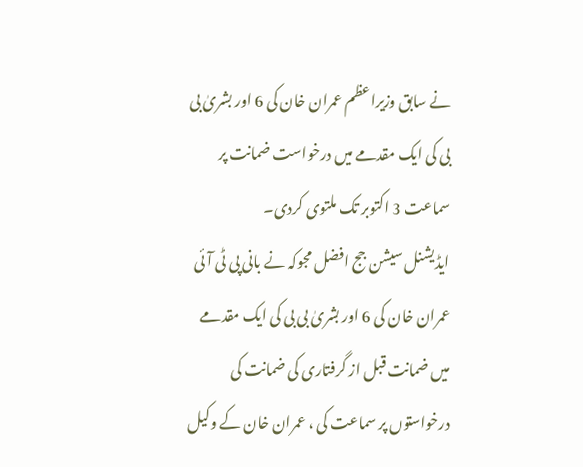نے سابق وزیراعظم عمران خان کی 6 اور بشریٰ بی بی کی ایک مقدمے میں درخواست ضمانت پر سماعت 3 اکتوبر تک ملتوی کردی۔
ایڈیشنل سیشن جج افضل مجوکہ نے بانی پی ٹی آئی عمران خان کی 6 اور بشریٰ بی بی کی ایک مقدمے میں ضمانت قبل از گرفتاری کی ضمانت کی درخواستوں پر سماعت کی ، عمران خان کے وکیل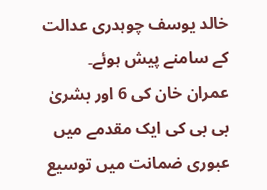خالد یوسف چوہدری عدالت کے سامنے پیش ہوئے۔
عمران خان کی 6 اور بشریٰ بی بی کی ایک مقدمے میں عبوری ضمانت میں توسیع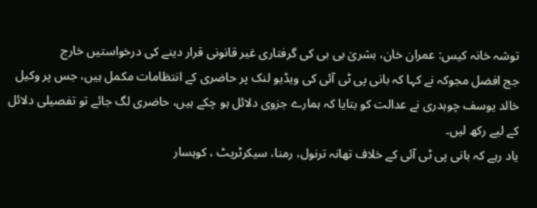توشہ خانہ کیس: عمران خان، بشریٰ بی بی کی گرفتاری غیر قانونی قرار دینے کی درخواستیں خارج
جج افضل مجوکہ نے کہا کہ بانی پی ٹی آئی کی ویڈیو لنک پر حاضری کے انتظامات مکمل ہیں، جس پر وکیل خالد یوسف چوہدری نے عدالت کو بتایا کہ ہمارے جزوی دلائل ہو چکے ہیں، حاضری لگ جائے تو تفصیلی دلائل کے لیے رکھ لیں۔
یاد رہے کہ بانی پی ٹی آئی کے خلاف تھانہ ترنول، رمنا، سیکرٹریٹ ، کوہسار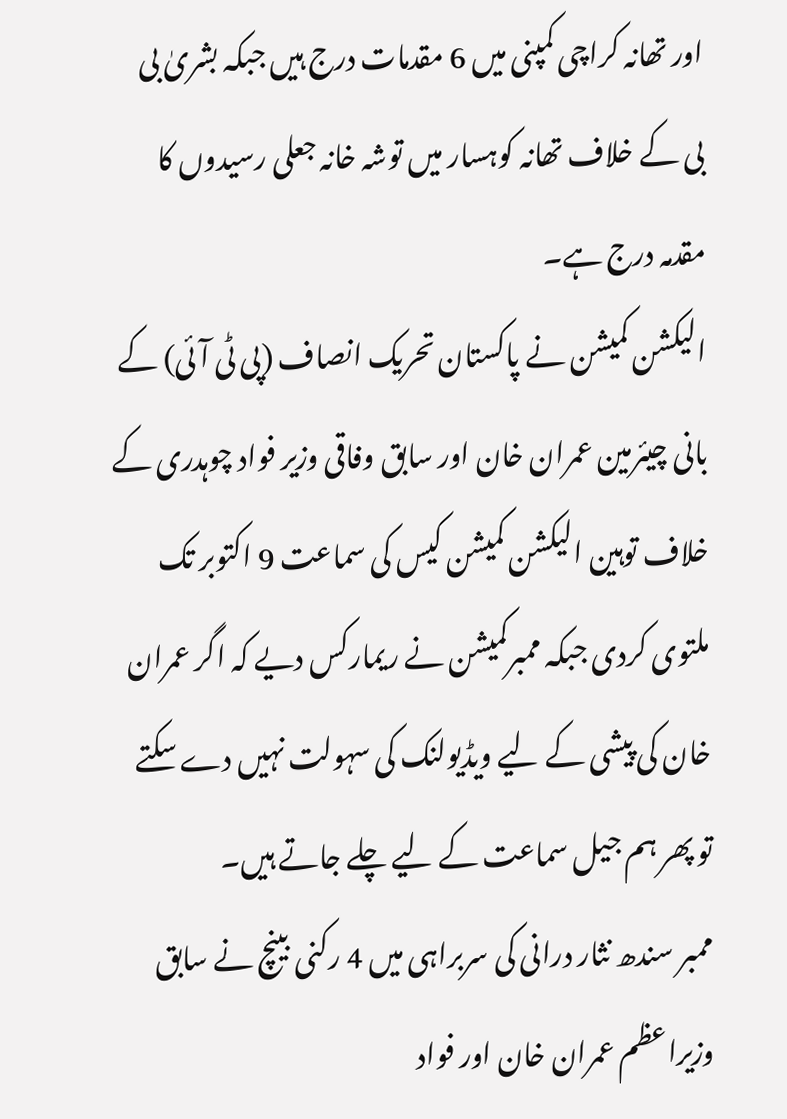اور تھانہ کراچی کمپنی میں 6 مقدمات درج ہیں جبکہ بشریٰ بی بی کے خلاف تھانہ کوہسار میں توشہ خانہ جعلی رسیدوں کا مقدمہ درج ہے۔
الیکشن کمیشن نے پاکستان تحریک انصاف (پی ٹی آئی) کے بانی چیئرمین عمران خان اور سابق وفاقی وزیر فواد چوہدری کے خلاف توہین الیکشن کمیشن کیس کی سماعت 9 اکتوبر تک ملتوی کردی جبکہ ممبرکمیشن نے ریمارکس دیے کہ اگر عمران خان کی پیشی کے لیے ویڈیولنک کی سہولت نہیں دے سکتے تو پھر ہم جیل سماعت کے لیے چلے جاتے ہیں۔
ممبر سندھ نثار درانی کی سربراہی میں 4 رکنی بینچ نے سابق وزیراعظم عمران خان اور فواد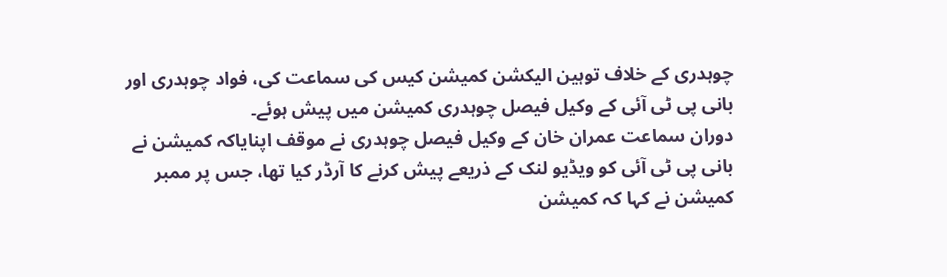چوہدری کے خلاف توہین الیکشن کمیشن کیس کی سماعت کی، فواد چوہدری اور بانی پی ٹی آئی کے وکیل فیصل چوہدری کمیشن میں پیش ہوئے۔
دوران سماعت عمران خان کے وکیل فیصل چوہدری نے موقف اپنایاکہ کمیشن نے بانی پی ٹی آئی کو ویڈیو لنک کے ذریعے پیش کرنے کا آرڈر کیا تھا، جس پر ممبر کمیشن نے کہا کہ کمیشن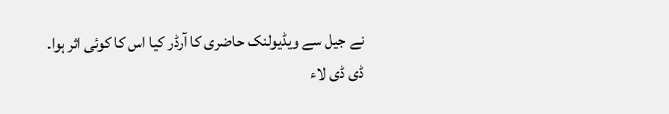نے جیل سے ویڈیولنک حاضری کا آرڈر کیا اس کا کوئی اثر ہوا۔
ڈی ڈی لاء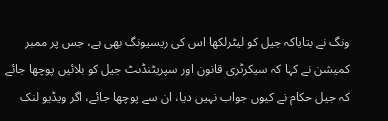ونگ نے بتایاکہ جیل کو لیٹرلکھا اس کی ریسیونگ بھی ہے، جس پر ممبر کمیشن نے کہا کہ سیکرٹری قانون اور سپریٹنڈںٹ جیل کو بلائیں پوچھا جائے کہ جیل حکام نے کیوں جواب نہیں دیا، ان سے پوچھا جائے، اگر ویڈیو لنک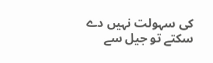کی سہولت نہیں دے سکتے تو جیل سے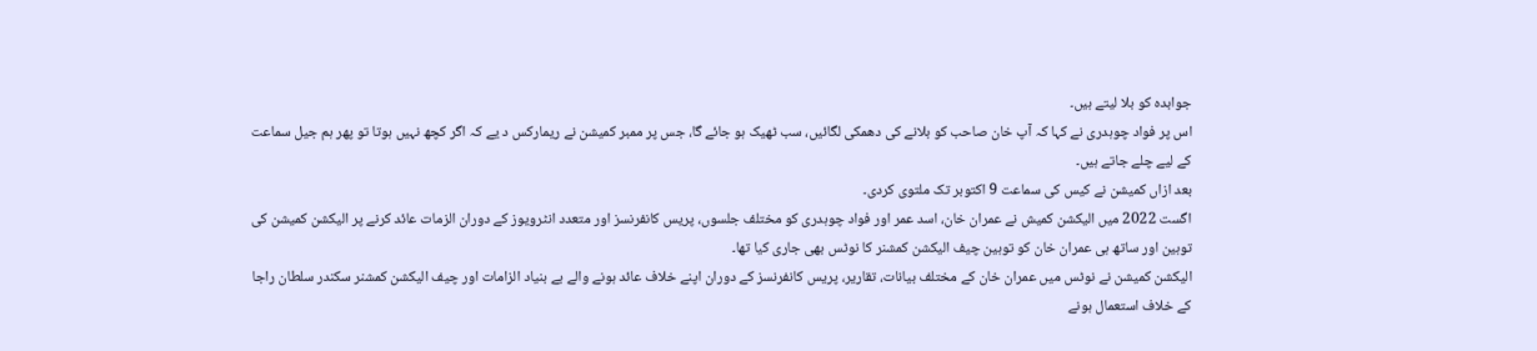جوابدہ کو بلا لیتے ہیں۔
اس پر فواد چوہدری نے کہا کہ آپ خان صاحب کو بلانے کی دھمکی لگائیں، سب ٹھیک ہو جائے گا، جس پر ممبر کمیشن نے ریمارکس د یے کہ اگر کچھ نہیں ہوتا تو پھر ہم جیل سماعت کے لیے چلے جاتے ہیں۔
بعد ازاں کمیشن نے کیس کی سماعت 9 اکتوبر تک ملتوی کردی۔
اگست 2022 میں الیکشن کمیش نے عمران خان، اسد عمر اور فواد چوہدری کو مختلف جلسوں، پریس کانفرنسز اور متعدد انٹرویوز کے دوران الزمات عائد کرنے پر الیکشن کمیشن کی توہین اور ساتھ ہی عمران خان کو توہین چیف الیکشن کمشنر کا نوٹس بھی جاری کیا تھا۔
الیکشن کمیشن نے نوٹس میں عمران خان کے مختلف بیانات، تقاریر، پریس کانفرنسز کے دوران اپنے خلاف عائد ہونے والے بے بنیاد الزامات اور چیف الیکشن کمشنر سکندر سلطان راجا کے خلاف استعمال ہونے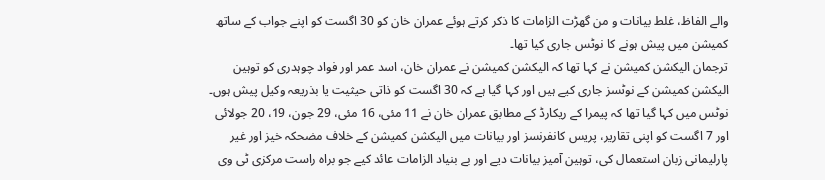والے الفاظ، غلط بیانات و من گھڑت الزامات کا ذکر کرتے ہوئے عمران خان کو 30 اگست کو اپنے جواب کے ساتھ کمیشن میں پیش ہونے کا نوٹس جاری کیا تھا۔
ترجمان الیکشن کمیشن نے کہا تھا کہ الیکشن کمیشن نے عمران خان، اسد عمر اور فواد چوہدری کو توہین الیکشن کمیشن کے نوٹسز جاری کیے ہیں اور کہا گیا ہے کہ 30 اگست کو ذاتی حیثیت یا بذریعہ وکیل پیش ہوں۔
نوٹس میں کہا گیا تھا کہ پیمرا کے ریکارڈ کے مطابق عمران خان نے 11 مئی، 16 مئی، 29 جون، 19، 20 جولائی اور 7 اگست کو اپنی تقاریر، پریس کانفرنسز اور بیانات میں الیکشن کمیشن کے خلاف مضحکہ خیز اور غیر پارلیمانی زبان استعمال کی، توہین آمیز بیانات دیے اور بے بنیاد الزامات عائد کیے جو براہ راست مرکزی ٹی وی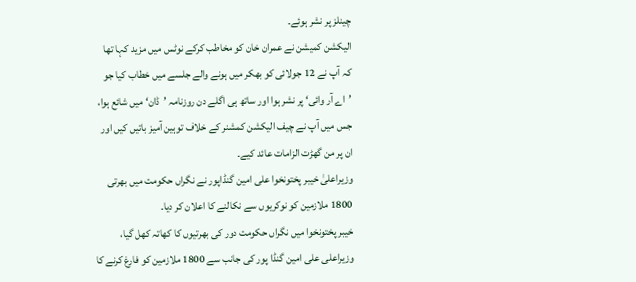چینلز پر نشر ہوئے۔
الیکشن کمیشن نے عمران خان کو مخاطب کرکے نوٹس میں مزید کہا تھا کہ آپ نے 12 جولائی کو بھکر میں ہونے والے جلسے میں خطاب کیا جو ’اے آر وائی‘ پر نشر ہوا اور ساتھ ہی اگلے دن روزنامہ ’ڈان‘ میں شائع ہوا، جس میں آپ نے چیف الیکشن کمشنر کے خلاف توہین آمیز باتیں کیں اور ان پر من گھڑت الزامات عائد کیے۔
وزیراعلیٰ خیبر پختونخوا علی امین گنڈاپور نے نگراں حکومت میں بھرتی 1800 ملازمین کو نوکریوں سے نکالنے کا اعلان کر دیا۔
خیبر پختونخوا میں نگراں حکومت دور کی بھرتیوں کا کھاتہ کھل گیا، وزیراعلی علی امین گنڈا پور کی جانب سے 1800 ملازمین کو فارغ کرنے کا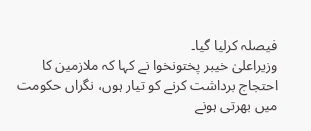فیصلہ کرلیا گیا۔
وزیراعلیٰ خیبر پختونخوا نے کہا کہ ملازمین کا احتجاج برداشت کرنے کو تیار ہوں، نگراں حکومت میں بھرتی ہونے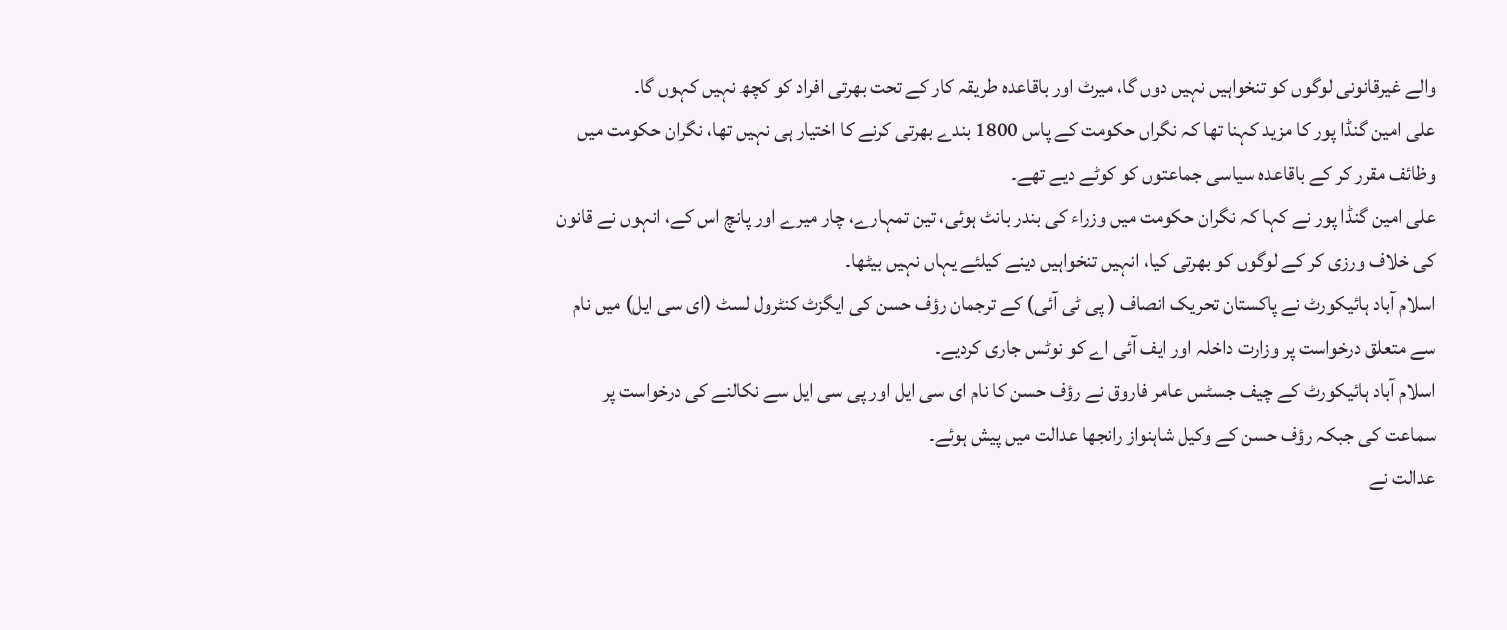والے غیرقانونی لوگوں کو تنخواہیں نہیں دوں گا، میرٹ اور باقاعدہ طریقہ کار کے تحت بھرتی افراد کو کچھ نہیں کہوں گا۔
علی امین گنڈا پور کا مزید کہنا تھا کہ نگراں حکومت کے پاس 1800 بندے بھرتی کرنے کا اختیار ہی نہیں تھا، نگران حکومت میں وظائف مقرر کر کے باقاعدہ سیاسی جماعتوں کو کوٹے دیے تھے۔
علی امین گنڈا پور نے کہا کہ نگران حکومت میں وزراء کی بندر بانٹ ہوئی، تین تمہارے، چار میرے اور پانچ اس کے، انہوں نے قانون کی خلاف ورزی کر کے لوگوں کو بھرتی کیا، انہیں تنخواہیں دینے کیلئے یہاں نہیں بیٹھا۔
اسلام آباد ہائیکورٹ نے پاکستان تحریک انصاف ( پی ٹی آئی) کے ترجمان رؤف حسن کی ایگزٹ کنٹرول لسٹ (ای سی ایل) میں نام سے متعلق درخواست پر وزارت داخلہ اور ایف آئی اے کو نوٹس جاری کردیے۔
اسلام آباد ہائیکورٹ کے چیف جسٹس عامر فاروق نے رؤف حسن کا نام ای سی ایل اور پی سی ایل سے نکالنے کی درخواست پر سماعت کی جبکہ رؤف حسن کے وکیل شاہنواز رانجھا عدالت میں پیش ہوئے۔
عدالت نے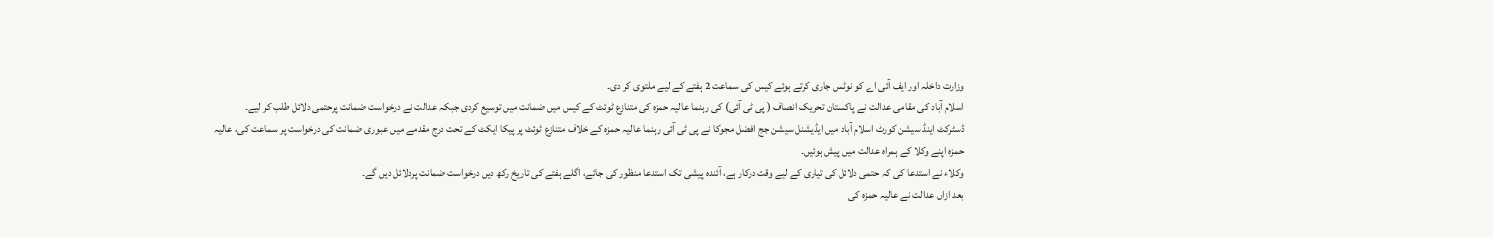وزارت داخلہ اور ایف آئی اے کو نوٹس جاری کرتے ہوئے کیس کی سماعت 2 ہفتے کے لیے ملتوی کر دی۔
اسلام آباد کی مقامی عدالت نے پاکستان تحریک انصاف ( پی ٹی آئی) کی رہنما عالیہ حمزہ کی متنازع ٹوئٹ کے کیس میں ضمانت میں توسیع کردی جبکہ عدالت نے درخواست ضمانت پرحتمی دلائل طلب کر لیے۔
ڈسٹرکٹ اینڈ سیشن کورٹ اسلام آباد میں ایڈیشنل سیشن جج افضل مجوکا نے پی ٹی آئی رہنما عالیہ حمزہ کے خلاف متنازع ٹوئٹ پر پیکا ایکٹ کے تحت درج مقدمے میں عبوری ضمانت کی درخواست پر سماعت کی، عالیہ حمزہ اپنے وکلا کے ہمراہ عدالت میں پیش ہوئیں۔
وکلاء نے استدعا کی کہ حتمی دلائل کی تیاری کے لیے وقت درکار ہے، آئندہ پیشی تک استدعا منظور کی جائے، اگلے ہفتے کی تاریخ رکھ دیں درخواست ضمانت پردلائل دیں گے۔
بعد ازاں عدالت نے عالیہ حمزہ کی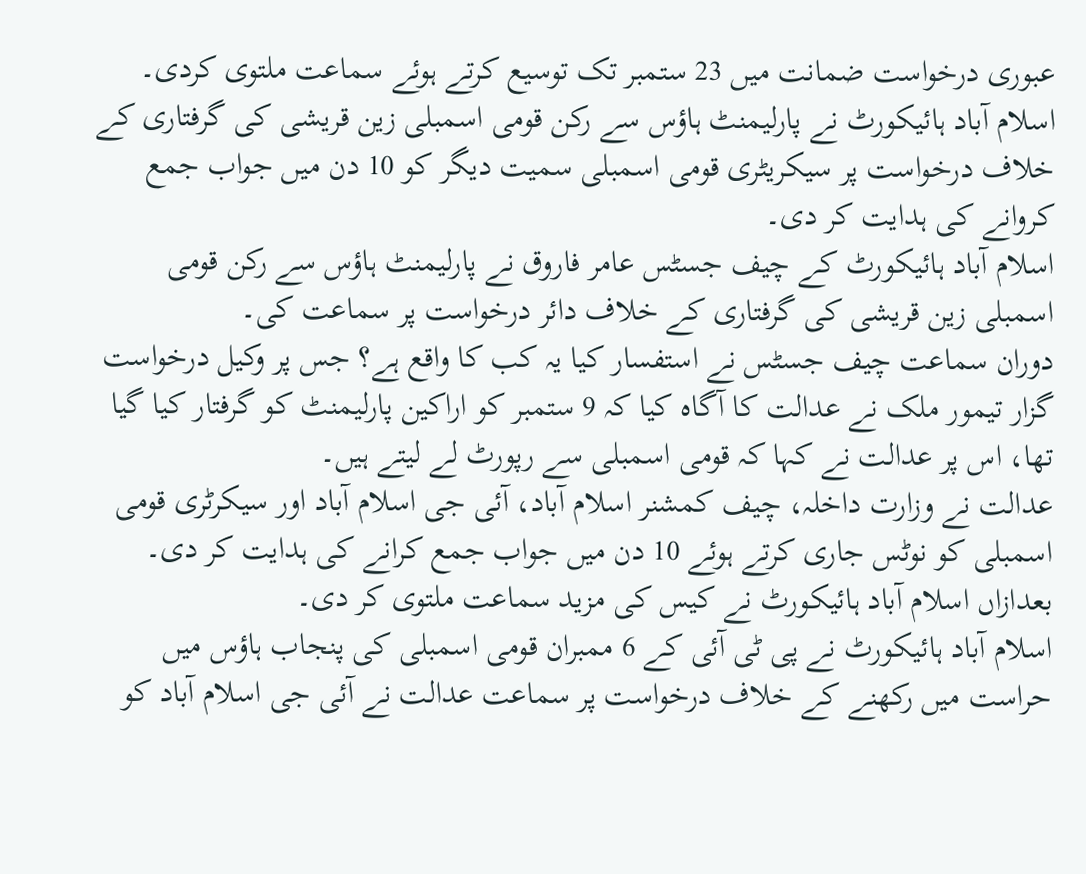عبوری درخواست ضمانت میں 23 ستمبر تک توسیع کرتے ہوئے سماعت ملتوی کردی۔
اسلام آباد ہائیکورٹ نے پارلیمنٹ ہاؤس سے رکن قومی اسمبلی زین قریشی کی گرفتاری کے خلاف درخواست پر سیکریٹری قومی اسمبلی سمیت دیگر کو 10 دن میں جواب جمع کروانے کی ہدایت کر دی۔
اسلام آباد ہائیکورٹ کے چیف جسٹس عامر فاروق نے پارلیمنٹ ہاؤس سے رکن قومی اسمبلی زین قریشی کی گرفتاری کے خلاف دائر درخواست پر سماعت کی۔
دوران سماعت چیف جسٹس نے استفسار کیا یہ کب کا واقع ہے؟ جس پر وکیل درخواست گزار تیمور ملک نے عدالت کا آگاہ کیا کہ 9 ستمبر کو اراکین پارلیمنٹ کو گرفتار کیا گیا تھا، اس پر عدالت نے کہا کہ قومی اسمبلی سے رپورٹ لے لیتے ہیں۔
عدالت نے وزارت داخلہ، چیف کمشنر اسلام آباد، آئی جی اسلام آباد اور سیکرٹری قومی اسمبلی کو نوٹس جاری کرتے ہوئے 10 دن میں جواب جمع کرانے کی ہدایت کر دی۔
بعدازاں اسلام آباد ہائیکورٹ نے کیس کی مزید سماعت ملتوی کر دی۔
اسلام آباد ہائیکورٹ نے پی ٹی آئی کے 6 ممبران قومی اسمبلی کی پنجاب ہاؤس میں حراست میں رکھنے کے خلاف درخواست پر سماعت عدالت نے آئی جی اسلام آباد کو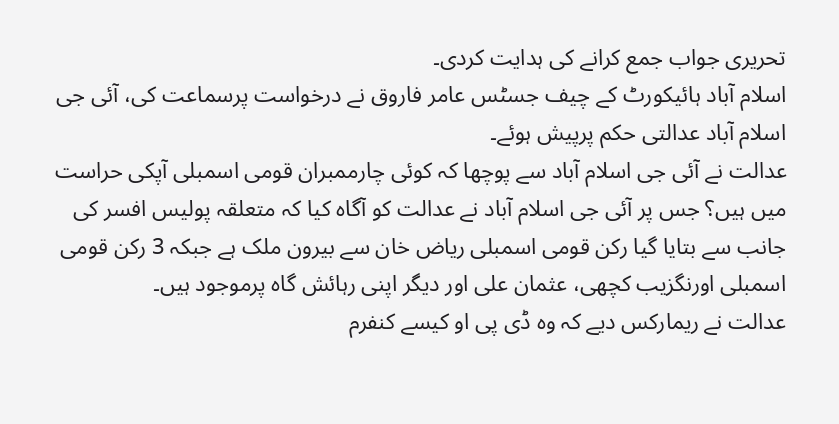تحریری جواب جمع کرانے کی ہدایت کردی۔
اسلام آباد ہائیکورٹ کے چیف جسٹس عامر فاروق نے درخواست پرسماعت کی، آئی جی اسلام آباد عدالتی حکم پرپیش ہوئے۔
عدالت نے آئی جی اسلام آباد سے پوچھا کہ کوئی چارممبران قومی اسمبلی آپکی حراست میں ہیں؟ جس پر آئی جی اسلام آباد نے عدالت کو آگاہ کیا کہ متعلقہ پولیس افسر کی جانب سے بتایا گیا رکن قومی اسمبلی ریاض خان سے بیرون ملک ہے جبکہ 3 رکن قومی اسمبلی اورنگزیب کچھی، عثمان علی اور دیگر اپنی رہائش گاہ پرموجود ہیں۔
عدالت نے ریمارکس دیے کہ وہ ڈی پی او کیسے کنفرم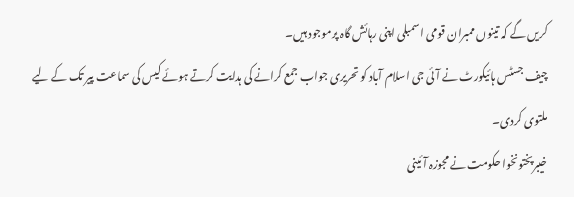کریں گے کہ تینوں ممبران قومی اسمبلی اپنی رہائش گاہ پرموجود ہیں۔
چیف جسٹس ہائیکورٹ نے آئی جی اسلام آباد کو تحریری جواب جمع کرانے کی ہدایت کرتے ہوئے کیس کی سماعت پیر تک کے لیے ملتوی کردی۔
خیبرپختونخوا حکومت نے مجوزہ آئینی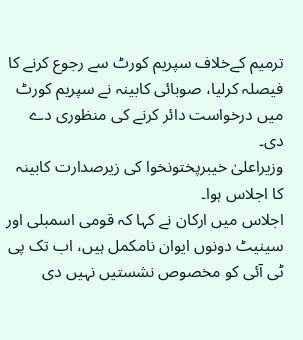ترمیم کےخلاف سپریم کورٹ سے رجوع کرنے کا فیصلہ کرلیا، صوبائی کابینہ نے سپریم کورٹ میں درخواست دائر کرنے کی منظوری دے دی۔
وزیراعلیٰ خیبرپختونخوا کی زیرصدارت کابینہ کا اجلاس ہوا۔
اجلاس میں ارکان نے کہا کہ قومی اسمبلی اور سینیٹ دونوں ایوان نامکمل ہیں، اب تک پی ٹی آئی کو مخصوص نشستیں نہیں دی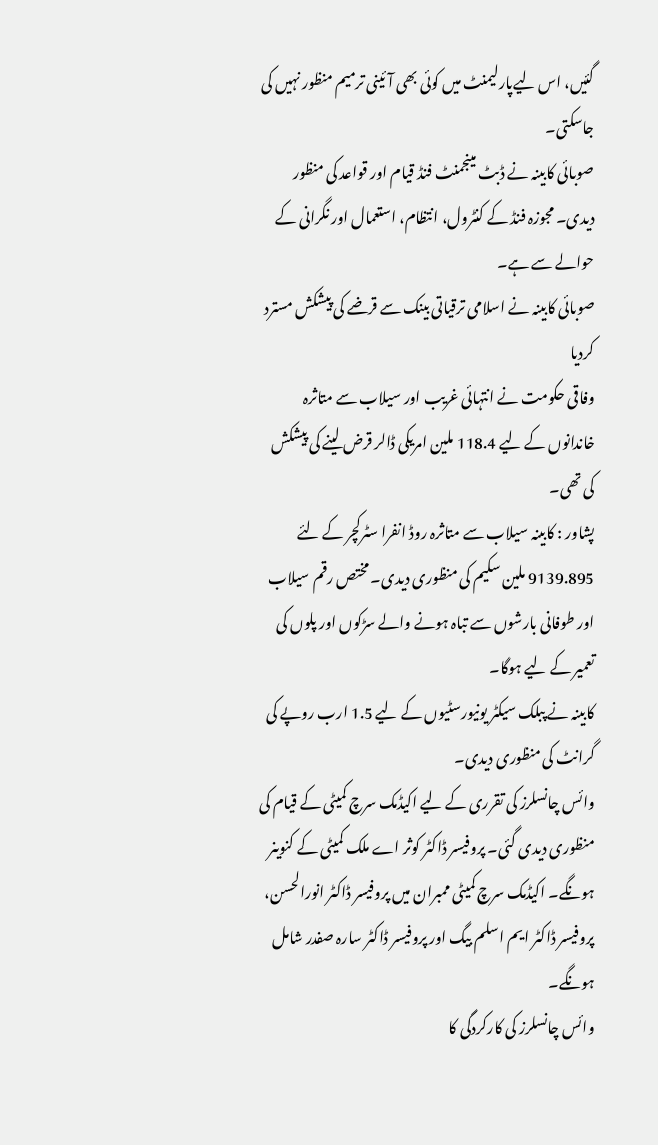گئیں، اس لیےپارلیمنٹ میں کوئی بھی آئینی ترمیم منظور نہیں کی جاسکتی۔
صوبائی کابینہ نے ڈبٹ مینجمنٹ فنڈ قیام اور قواعد کی منظور دیدی۔ مجوزہ فنڈ کے کنٹرول، انتظام، استعمال اور نگرانی کے حوالے سے ہے۔
صوبائی کابینہ نے اسلامی ترقیاتی بینک سے قرضے کی پیشکش مسترد کردیا
وفاقی حکومت نے انتہائی غریب اور سیلاب سے متاثرہ خاندانوں کے لیے 118.4 ملین امریکی ڈالر قرض لینے کی پیشکش کی تھی۔
پشاور : کابینہ سیلاب سے متاثرہ روڈ انفرا سٹرکچر کے لئے 9139.895 ملین سکیم کی منظوری دیدی۔ مختص رقم سیلاب اور طوفانی بارشوں سے تباہ ہونے والے سڑکوں اور پلوں کی تعمیر کے لیے ہوگا۔
کابینہ نے پبلک سیکٹر یونیورسٹیوں کے لیے 1.5 ارب روپے کی گرانٹ کی منظوری دیدی۔
وائس چانسلرز کی تقرری کے لیے اکیڈمک سرچ کمیٹی کے قیام کی منظوری دیدی گئی۔ پروفیسر ڈاکٹر کوثر اے ملک کمیٹی کے کنوینر ہونگے۔ اکیڈمک سرچ کمیٹی ممبران میں پروفیسر ڈاکٹر انورالحسن، پروفیسر ڈاکٹر ایم اسلم بیگ اور پروفیسر ڈاکٹر سارہ صفدر شامل ہونگے۔
وائس چانسلرز کی کارکردگی کا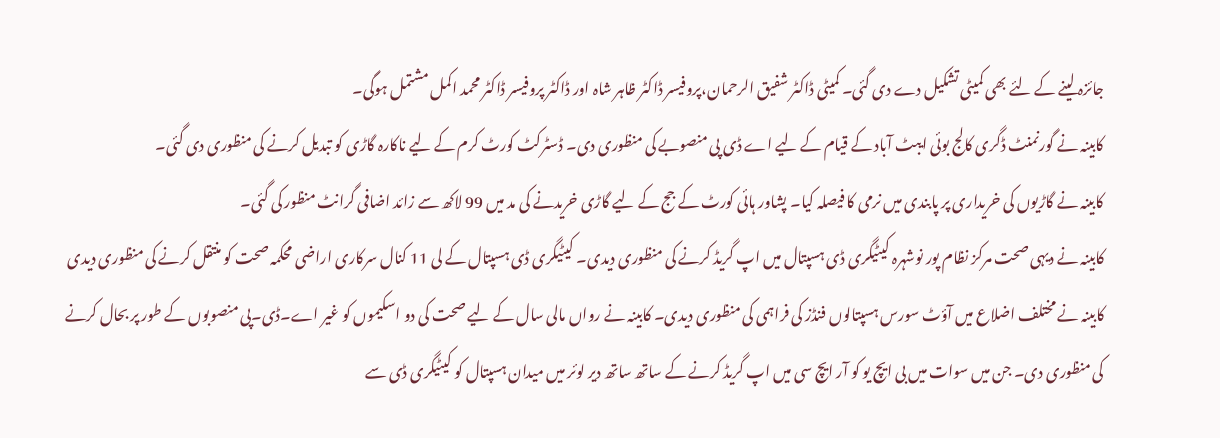جائزہ لینے کے لئے بھی کمیٹی تشکیل دے دی گئی۔ کمیٹی ڈاکٹر شفیق الرحمان،پروفیسر ڈاکٹر ظاہر شاہ اور ڈاکٹر پروفیسر ڈاکٹر محمد اکمل مشتمل ہوگی۔
کابینہ نے گورنمنٹ ڈگری کالج بوئی ایبٹ آباد کے قیام کے لیے اے ڈی پی منصوبے کی منظوری دی۔ ڈسٹرکٹ کورٹ کرم کے لیے ناکارہ گاڑی کو تبدیل کرنے کی منظوری دی گئی۔
کابینہ نے گاڑیوں کی خریداری پر پابندی میں نرمی کا فیصلہ کیا۔ پشاور ہائی کورٹ کے جج کے لیے گاڑی خریدنے کی مد میں 99 لاکھ سے زائد اضافی گرانٹ منظور کی گئی۔
کابینہ نے دیہی صحت مرکز نظام پور نوشہرہ کیٹیگری ڈی ہسپتال میں اپ گریڈ کرنے کی منظوری دیدی۔ کیٹیگری ڈی ہسپتال کے لی 11 کنال سرکاری اراضی محکمہ صحت کو منتقل کرنے کی منظوری دیدی
کابینہ نے مختلف اضلاع میں آؤٹ سورس ہسپتالوں فنڈز کی فراہمی کی منظوری دیدی۔ کابینہ نے رواں مالی سال کے لیے صحت کی دو اسکیموں کو غیر اے۔ڈی۔پی منصوبوں کے طور پر بحال کرنے کی منظوری دی۔ جن میں سوات میں بی ایچ یو کو آر ایچ سی میں اپ گریڈ کرنے کے ساتھ ساتھ دیر لوئر میں میدان ہسپتال کو کیٹیگری ڈی سے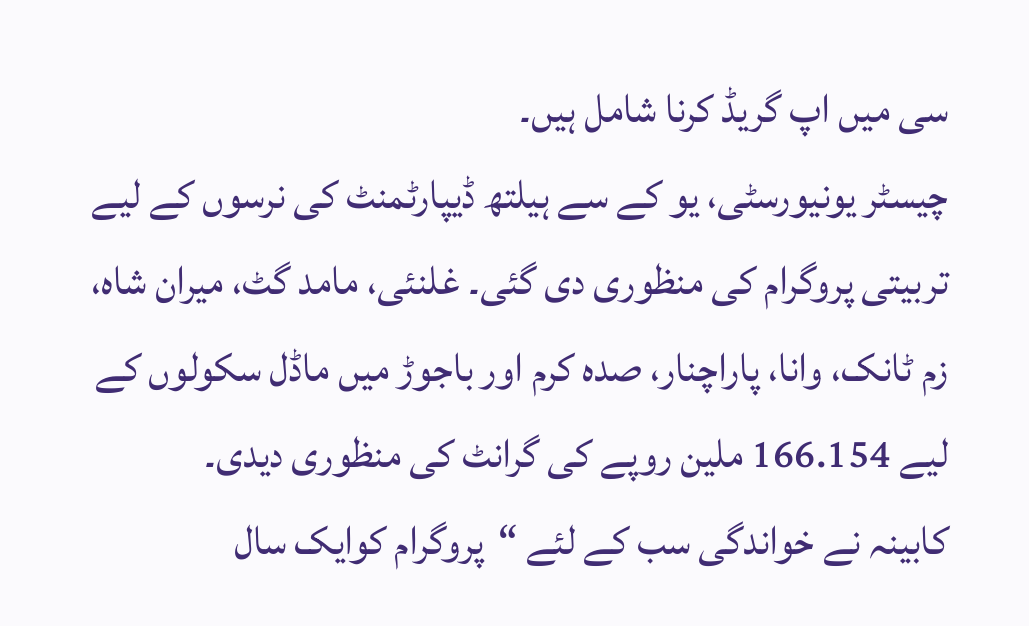سی میں اپ گریڈ کرنا شامل ہیں۔
چیسٹر یونیورسٹی، یو کے سے ہیلتھ ڈیپارٹمنٹ کی نرسوں کے لیے تربیتی پروگرام کی منظوری دی گئی۔ غلنئی، مامد گٹ، میران شاہ، زم ٹانک، وانا، پاراچنار، صدہ کرم اور باجوڑ میں ماڈل سکولوں کے لیے 166.154 ملین روپے کی گرانٹ کی منظوری دیدی۔
کابینہ نے خواندگی سب کے لئے “پروگرام کوایک سال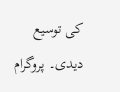کی توسیع دیدی۔ پروگرام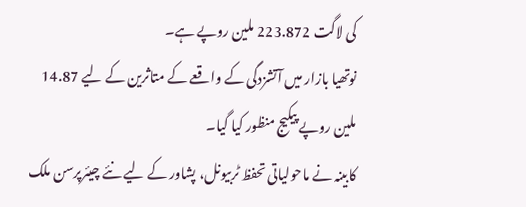کی لاگت 223.872 ملین روپے ہے۔
نوتھیا بازار میں آتشزدگی کے واقعے کے متاثرین کے لیے 14.87 ملین روپے پیکیج منظور کیا گیا۔
کابینہ نے ماحولیاتی تحفظ ٹربیونل، پشاور کے لیے نئے چیئرپرسن ملک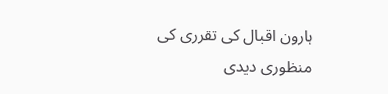ہارون اقبال کی تقرری کی منظوری دیدی